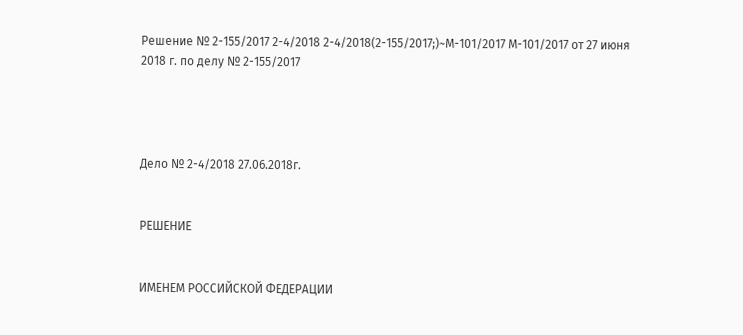Решение № 2-155/2017 2-4/2018 2-4/2018(2-155/2017;)~М-101/2017 М-101/2017 от 27 июня 2018 г. по делу № 2-155/2017




Дело № 2-4/2018 27.06.2018г.


РЕШЕНИЕ


ИМЕНЕМ РОССИЙСКОЙ ФЕДЕРАЦИИ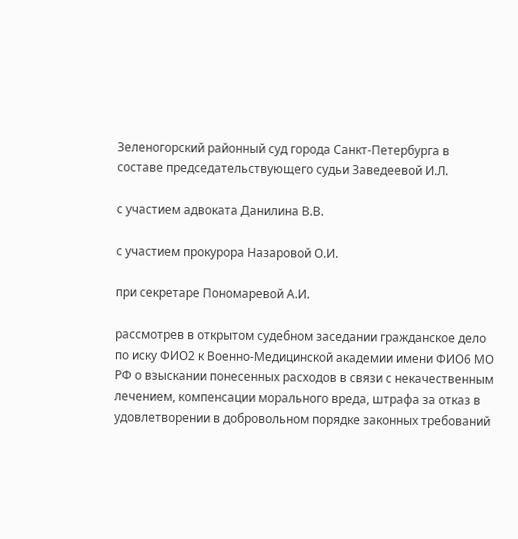Зеленогорский районный суд города Санкт-Петербурга в составе председательствующего судьи Заведеевой И.Л.

с участием адвоката Данилина В.В.

с участием прокурора Назаровой О.И.

при секретаре Пономаревой А.И.

рассмотрев в открытом судебном заседании гражданское дело по иску ФИО2 к Военно-Медицинской академии имени ФИО6 МО РФ о взыскании понесенных расходов в связи с некачественным лечением, компенсации морального вреда, штрафа за отказ в удовлетворении в добровольном порядке законных требований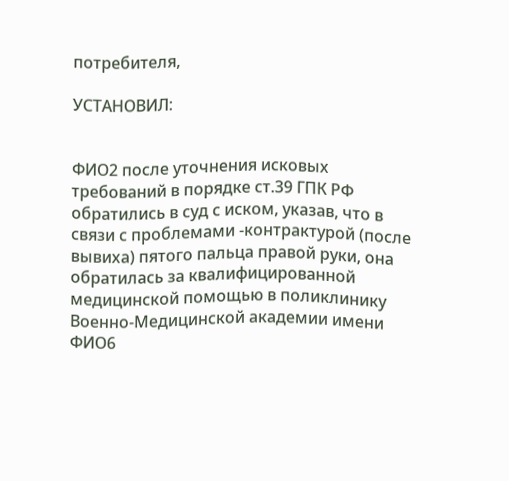потребителя,

УСТАНОВИЛ:


ФИО2 после уточнения исковых требований в порядке ст.39 ГПК РФ обратились в суд с иском, указав, что в связи с проблемами -контрактурой (после вывиха) пятого пальца правой руки, она обратилась за квалифицированной медицинской помощью в поликлинику Военно-Медицинской академии имени ФИО6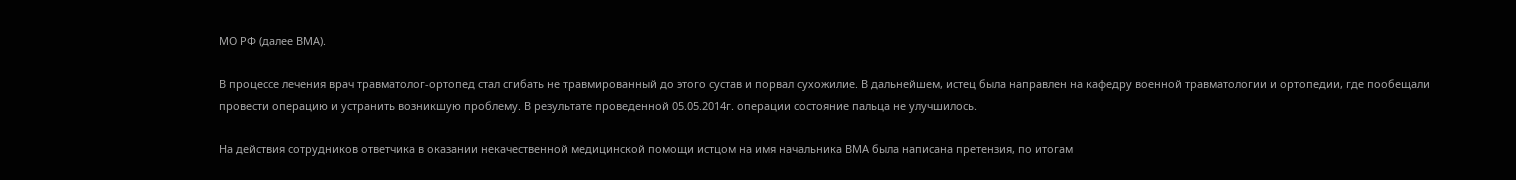МО РФ (далее ВМА).

В процессе лечения врач травматолог-ортопед стал сгибать не травмированный до этого сустав и порвал сухожилие. В дальнейшем, истец была направлен на кафедру военной травматологии и ортопедии, где пообещали провести операцию и устранить возникшую проблему. В результате проведенной 05.05.2014г. операции состояние пальца не улучшилось.

На действия сотрудников ответчика в оказании некачественной медицинской помощи истцом на имя начальника ВМА была написана претензия, по итогам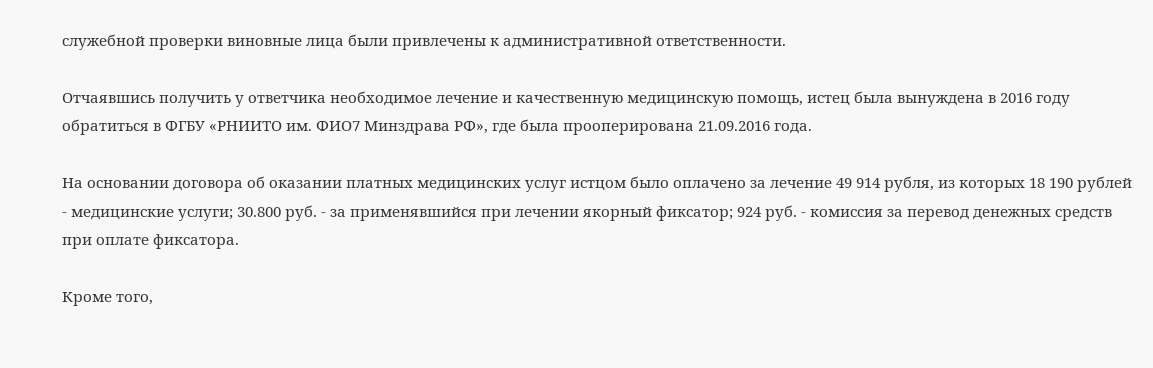служебной проверки виновные лица были привлечены к административной ответственности.

Отчаявшись получить у ответчика необходимое лечение и качественную медицинскую помощь, истец была вынуждена в 2016 году обратиться в ФГБУ «РНИИТО им. ФИО7 Минздрава РФ», где была прооперирована 21.09.2016 года.

На основании договора об оказании платных медицинских услуг истцом было оплачено за лечение 49 914 рубля, из которых 18 190 рублей - медицинские услуги; 30.800 руб. - за применявшийся при лечении якорный фиксатор; 924 руб. - комиссия за перевод денежных средств при оплате фиксатора.

Кроме того,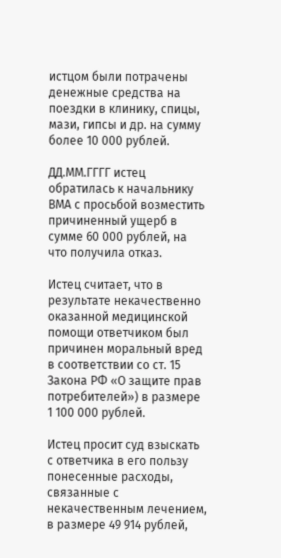истцом были потрачены денежные средства на поездки в клинику, спицы, мази, гипсы и др. на сумму более 10 000 рублей.

ДД.ММ.ГГГГ истец обратилась к начальнику ВМА с просьбой возместить причиненный ущерб в сумме 60 000 рублей, на что получила отказ.

Истец считает, что в результате некачественно оказанной медицинской помощи ответчиком был причинен моральный вред в соответствии со ст. 15 Закона РФ «О защите прав потребителей») в размере 1 100 000 рублей.

Истец просит суд взыскать с ответчика в его пользу понесенные расходы, связанные с некачественным лечением, в размере 49 914 рублей,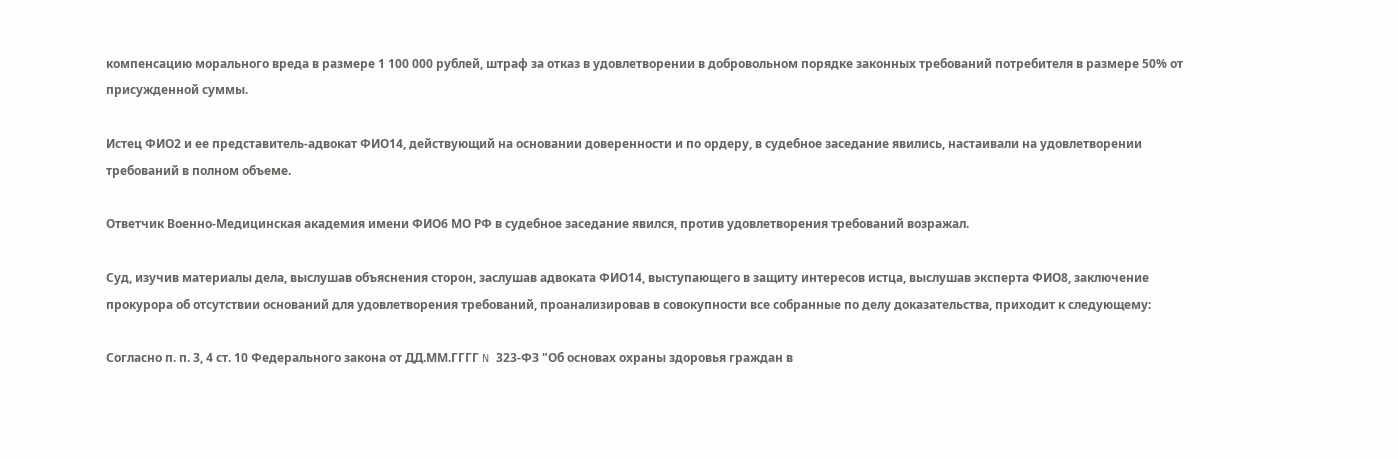компенсацию морального вреда в размере 1 100 000 рублей, штраф за отказ в удовлетворении в добровольном порядке законных требований потребителя в размере 50% от присужденной суммы.

Истец ФИО2 и ее представитель-адвокат ФИО14, действующий на основании доверенности и по ордеру, в судебное заседание явились, настаивали на удовлетворении требований в полном объеме.

Ответчик Военно-Медицинская академия имени ФИО6 МО РФ в судебное заседание явился, против удовлетворения требований возражал.

Суд, изучив материалы дела, выслушав объяснения сторон, заслушав адвоката ФИО14, выступающего в защиту интересов истца, выслушав эксперта ФИО8, заключение прокурора об отсутствии оснований для удовлетворения требований, проанализировав в совокупности все собранные по делу доказательства, приходит к следующему:

Согласно п. п. 3, 4 ст. 10 Федерального закона от ДД.ММ.ГГГГ N 323-ФЗ "Об основах охраны здоровья граждан в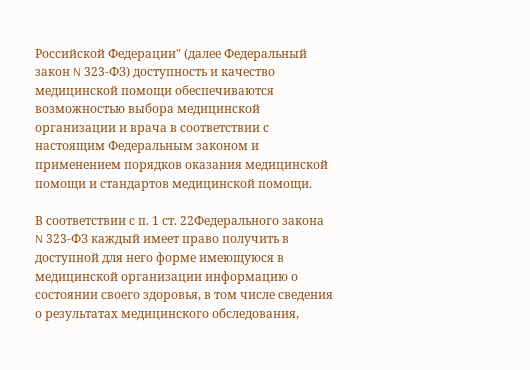Российской Федерации" (далее Федеральный закон N 323-ФЗ) доступность и качество медицинской помощи обеспечиваются возможностью выбора медицинской организации и врача в соответствии с настоящим Федеральным законом и применением порядков оказания медицинской помощи и стандартов медицинской помощи.

В соответствии с п. 1 ст. 22Федерального закона N 323-ФЗ каждый имеет право получить в доступной для него форме имеющуюся в медицинской организации информацию о состоянии своего здоровья, в том числе сведения о результатах медицинского обследования,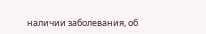наличии заболевания, об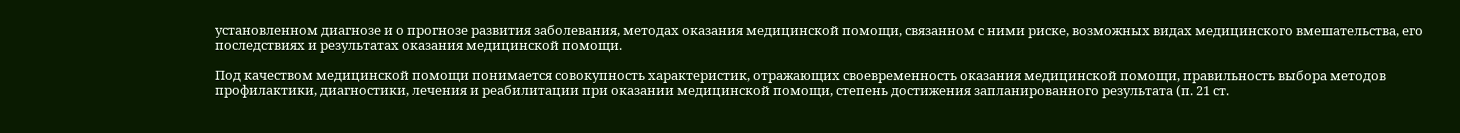установленном диагнозе и о прогнозе развития заболевания, методах оказания медицинской помощи, связанном с ними риске, возможных видах медицинского вмешательства, его последствиях и результатах оказания медицинской помощи.

Под качеством медицинской помощи понимается совокупность характеристик, отражающих своевременность оказания медицинской помощи, правильность выбора методов профилактики, диагностики, лечения и реабилитации при оказании медицинской помощи, степень достижения запланированного результата (п. 21 ст.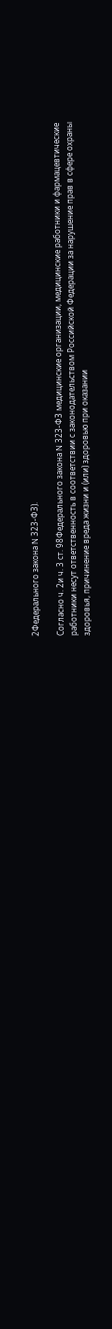2Федерального закона N 323-ФЗ).

Согласно ч. 2и ч. 3 ст. 98Федерального закона N 323-ФЗ медицинские организации, медицинские работники и фармацевтические работники несут ответственность в соответствии с законодательством Российской Федерации за нарушение прав в сфере охраны здоровья, причинение вреда жизни и (или) здоровью при оказании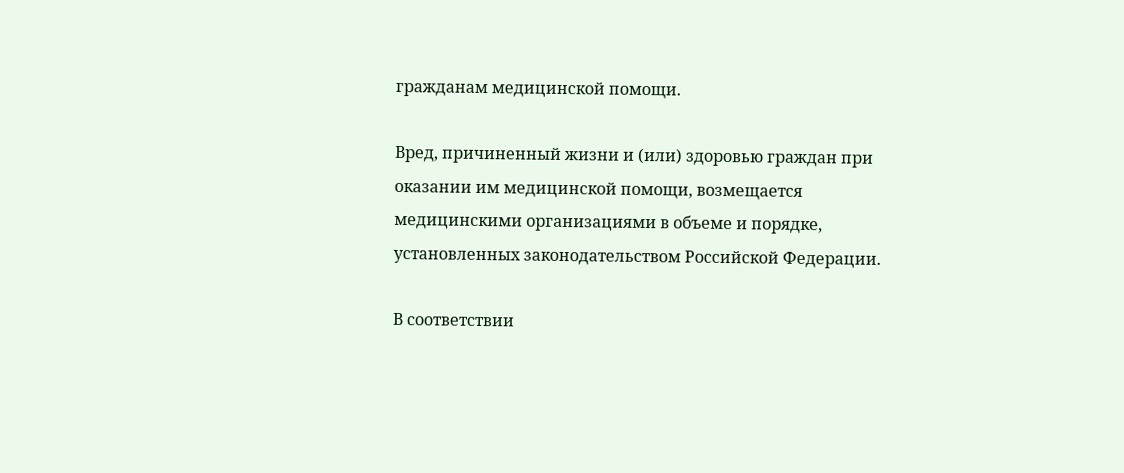гражданам медицинской помощи.

Вред, причиненный жизни и (или) здоровью граждан при оказании им медицинской помощи, возмещается медицинскими организациями в объеме и порядке, установленных законодательством Российской Федерации.

В соответствии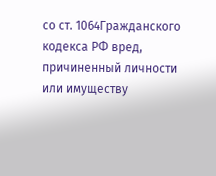со ст. 1064Гражданского кодекса РФ вред, причиненный личности или имуществу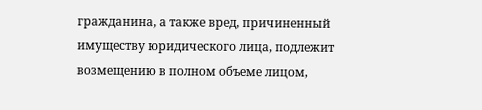гражданина, а также вред, причиненный имуществу юридического лица, подлежит возмещению в полном объеме лицом,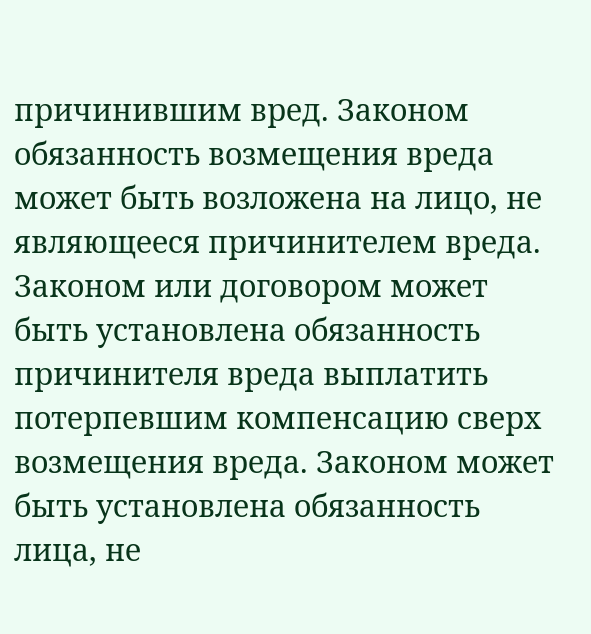причинившим вред. Законом обязанность возмещения вреда может быть возложена на лицо, не являющееся причинителем вреда. Законом или договором может быть установлена обязанность причинителя вреда выплатить потерпевшим компенсацию сверх возмещения вреда. Законом может быть установлена обязанность лица, не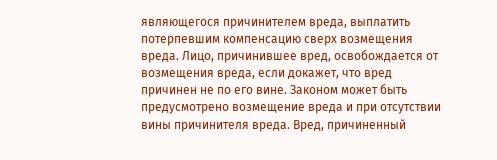являющегося причинителем вреда, выплатить потерпевшим компенсацию сверх возмещения вреда. Лицо, причинившее вред, освобождается от возмещения вреда, если докажет, что вред причинен не по его вине. Законом может быть предусмотрено возмещение вреда и при отсутствии вины причинителя вреда. Вред, причиненный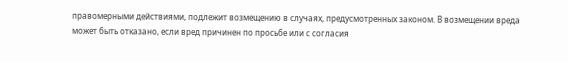правомерными действиями, подлежит возмещению в случаях, предусмотренных законом. В возмещении вреда может быть отказано, если вред причинен по просьбе или с согласия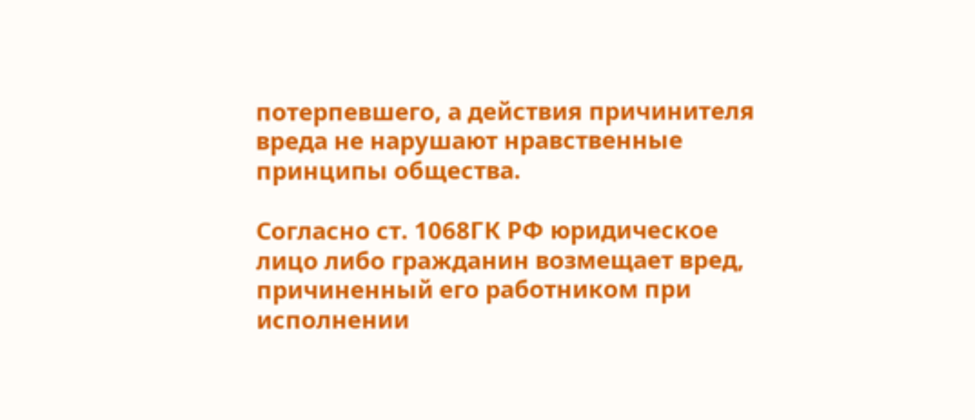потерпевшего, а действия причинителя вреда не нарушают нравственные принципы общества.

Согласно ст. 1068ГК РФ юридическое лицо либо гражданин возмещает вред, причиненный его работником при исполнении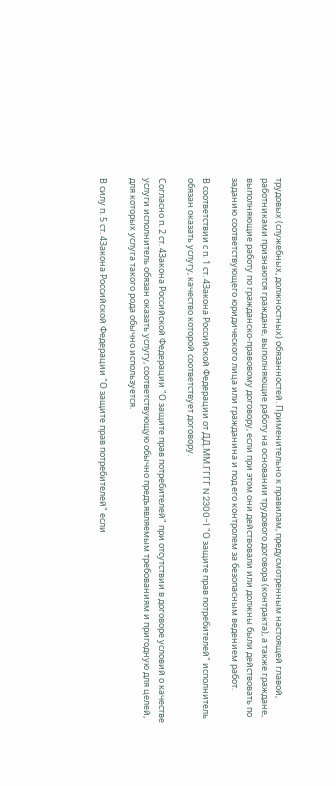трудовых (служебных, должностных) обязанностей. Применительно к правилам, предусмотренным настоящей главой, работниками признаются граждане, выполняющие работу на основании трудового договора (контракта), а также граждане, выполняющие работу по гражданско-правовому договору, если при этом они действовали или должны были действовать по заданию соответствующего юридического лица или гражданина и под его контролем за безопасным ведением работ.

В соответствии с п. 1 ст. 4Закона Российской Федерации от ДД.ММ.ГГГГ N 2300-1 "О защите прав потребителей" исполнитель обязан оказать услугу, качество которой соответствует договору.

Согласно п. 2 ст. 4Закона Российской Федерации "О защите прав потребителей" при отсутствии в договоре условий о качестве услуги исполнитель обязан оказать услугу, соответствующую обычно предъявляемым требованиям и пригодную для целей, для которых услуга такого рода обычно используется.

В силу п. 5 ст. 4Закона Российской Федерации "О защите прав потребителей" если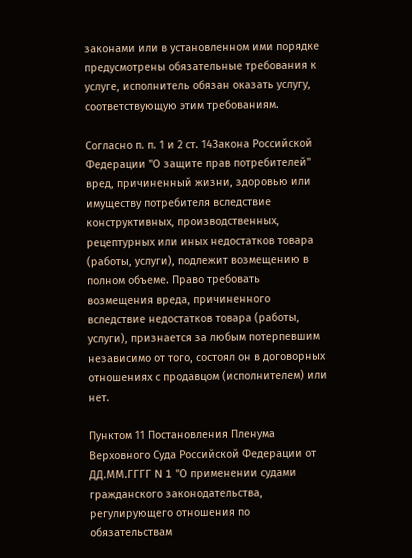законами или в установленном ими порядке предусмотрены обязательные требования к услуге, исполнитель обязан оказать услугу, соответствующую этим требованиям.

Согласно п. п. 1 и 2 ст. 14Закона Российской Федерации "О защите прав потребителей" вред, причиненный жизни, здоровью или имуществу потребителя вследствие конструктивных, производственных, рецептурных или иных недостатков товара (работы, услуги), подлежит возмещению в полном объеме. Право требовать возмещения вреда, причиненного вследствие недостатков товара (работы, услуги), признается за любым потерпевшим независимо от того, состоял он в договорных отношениях с продавцом (исполнителем) или нет.

Пунктом 11 Постановления Пленума Верховного Суда Российской Федерации от ДД.ММ.ГГГГ N 1 "О применении судами гражданского законодательства, регулирующего отношения по обязательствам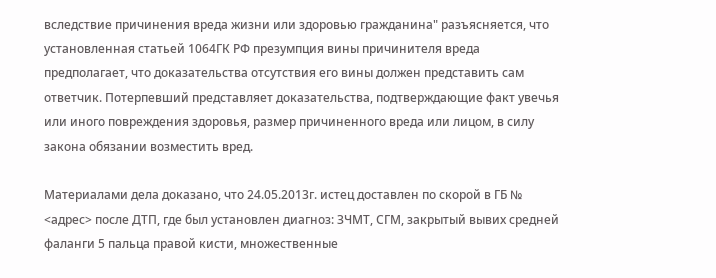вследствие причинения вреда жизни или здоровью гражданина" разъясняется, что установленная статьей 1064ГК РФ презумпция вины причинителя вреда предполагает, что доказательства отсутствия его вины должен представить сам ответчик. Потерпевший представляет доказательства, подтверждающие факт увечья или иного повреждения здоровья, размер причиненного вреда или лицом, в силу закона обязании возместить вред.

Материалами дела доказано, что 24.05.2013г. истец доставлен по скорой в ГБ № <адрес> после ДТП, где был установлен диагноз: ЗЧМТ, СГМ, закрытый вывих средней фаланги 5 пальца правой кисти, множественные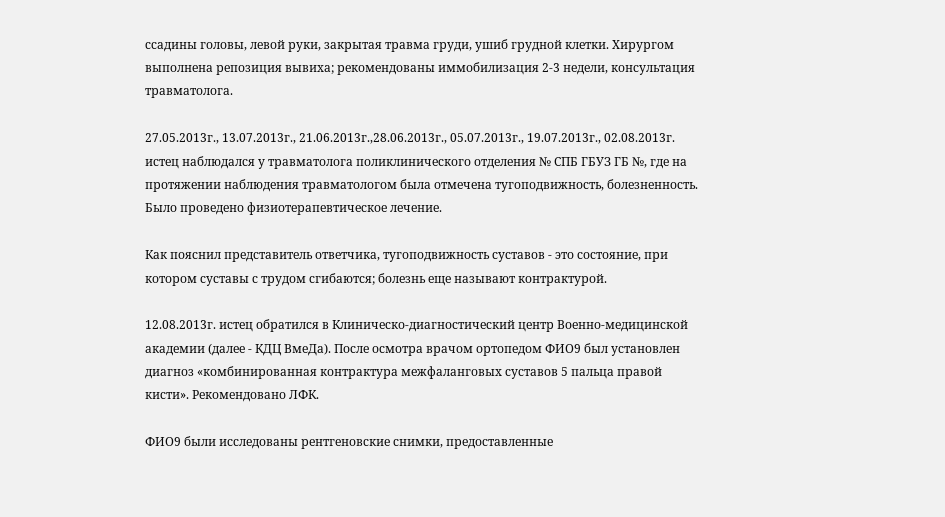ссадины головы, левой руки, закрытая травма груди, ушиб грудной клетки. Хирургом выполнена репозиция вывиха; рекомендованы иммобилизация 2-3 недели, консультация травматолога.

27.05.2013г., 13.07.2013г., 21.06.2013г.,28.06.2013г., 05.07.2013г., 19.07.2013г., 02.08.2013г. истец наблюдался у травматолога поликлинического отделения № СПБ ГБУЗ ГБ №, где на протяжении наблюдения травматологом была отмечена тугоподвижность, болезненность. Было проведено физиотерапевтическое лечение.

Как пояснил представитель ответчика, тугоподвижность суставов - это состояние, при котором суставы с трудом сгибаются; болезнь еще называют контрактурой.

12.08.2013г. истец обратился в Клиническо-диагностический центр Военно-медицинской академии (далее - КДЦ ВмеДа). После осмотра врачом ортопедом ФИО9 был установлен диагноз «комбинированная контрактура межфаланговых суставов 5 пальца правой кисти». Рекомендовано ЛФК.

ФИО9 были исследованы рентгеновские снимки, предоставленные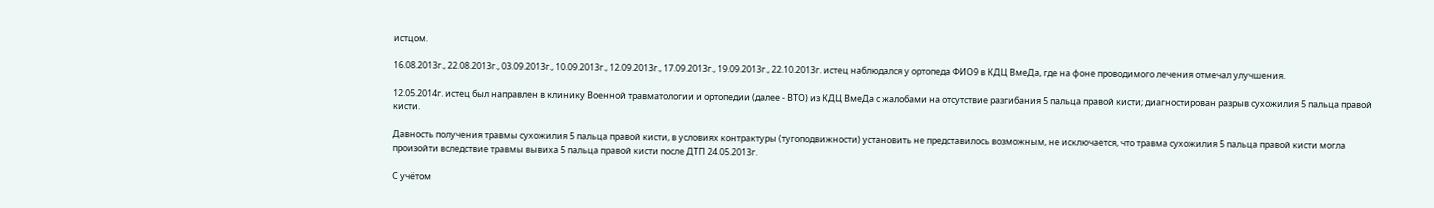истцом.

16.08.2013г., 22.08.2013г., 03.09.2013г., 10.09.2013г., 12.09.2013г., 17.09.2013г., 19.09.2013г., 22.10.2013г. истец наблюдался у ортопеда ФИО9 в КДЦ ВмеДа, где на фоне проводимого лечения отмечал улучшения.

12.05.2014г. истец был направлен в клинику Военной травматологии и ортопедии (далее - ВТО) из КДЦ ВмеДа с жалобами на отсутствие разгибания 5 пальца правой кисти; диагностирован разрыв сухожилия 5 пальца правой кисти.

Давность получения травмы сухожилия 5 пальца правой кисти, в условиях контрактуры (тугоподвижности) установить не представилось возможным, не исключается, что травма сухожилия 5 пальца правой кисти могла произойти вследствие травмы вывиха 5 пальца правой кисти после ДТП 24.05.2013г.

С учётом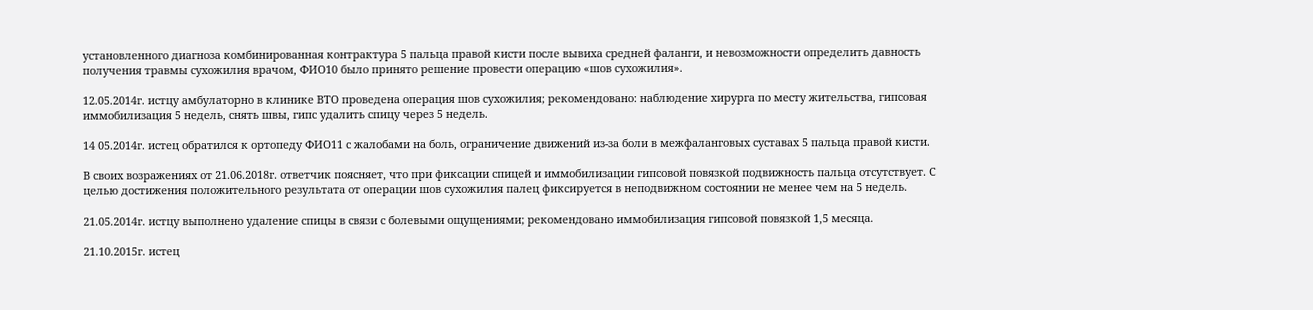установленного диагноза комбинированная контрактура 5 пальца правой кисти после вывиха средней фаланги, и невозможности определить давность получения травмы сухожилия врачом, ФИО10 было принято решение провести операцию «шов сухожилия».

12.05.2014г. истцу амбулаторно в клинике ВТО проведена операция шов сухожилия; рекомендовано: наблюдение хирурга по месту жительства, гипсовая иммобилизация 5 недель, снять швы, гипс удалить спицу через 5 недель.

14 05.2014г. истец обратился к ортопеду ФИО11 с жалобами на боль, ограничение движений из-за боли в межфаланговых суставах 5 пальца правой кисти.

В своих возражениях от 21.06.2018г. ответчик поясняет, что при фиксации спицей и иммобилизации гипсовой повязкой подвижность пальца отсутствует. С целью достижения положительного результата от операции шов сухожилия палец фиксируется в неподвижном состоянии не менее чем на 5 недель.

21.05.2014г. истцу выполнено удаление спицы в связи с болевыми ощущениями; рекомендовано иммобилизация гипсовой повязкой 1,5 месяца.

21.10.2015г. истец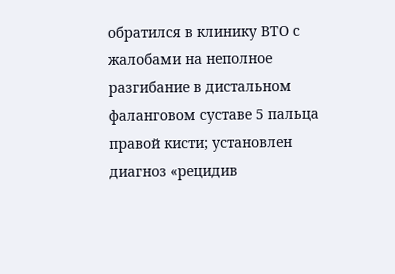обратился в клинику ВТО с жалобами на неполное разгибание в дистальном фаланговом суставе 5 пальца правой кисти; установлен диагноз «рецидив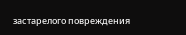застарелого повреждения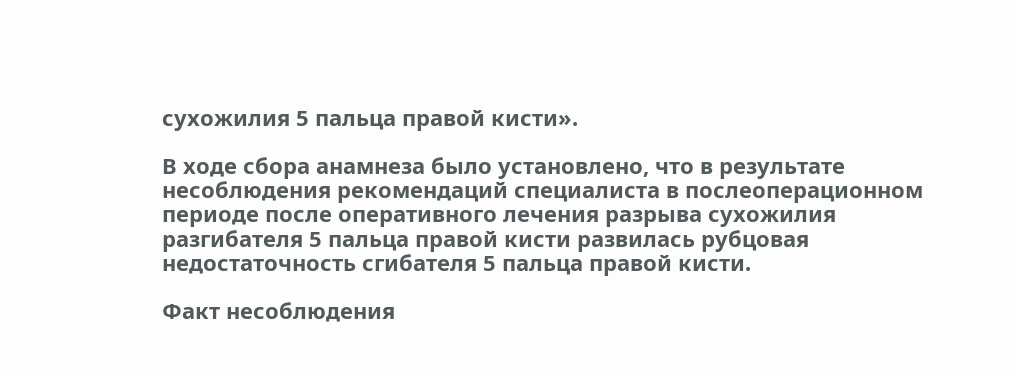сухожилия 5 пальца правой кисти».

В ходе сбора анамнеза было установлено, что в результате несоблюдения рекомендаций специалиста в послеоперационном периоде после оперативного лечения разрыва сухожилия разгибателя 5 пальца правой кисти развилась рубцовая недостаточность сгибателя 5 пальца правой кисти.

Факт несоблюдения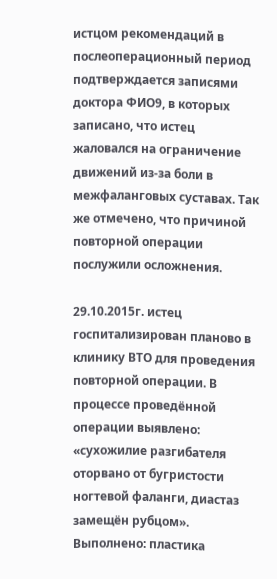истцом рекомендаций в послеоперационный период подтверждается записями доктора ФИО9, в которых записано, что истец жаловался на ограничение движений из-за боли в межфаланговых суставах. Так же отмечено, что причиной повторной операции послужили осложнения.

29.10.2015г. истец госпитализирован планово в клинику ВТО для проведения повторной операции. В процессе проведённой операции выявлено: «сухожилие разгибателя оторвано от бугристости ногтевой фаланги, диастаз замещён рубцом». Выполнено: пластика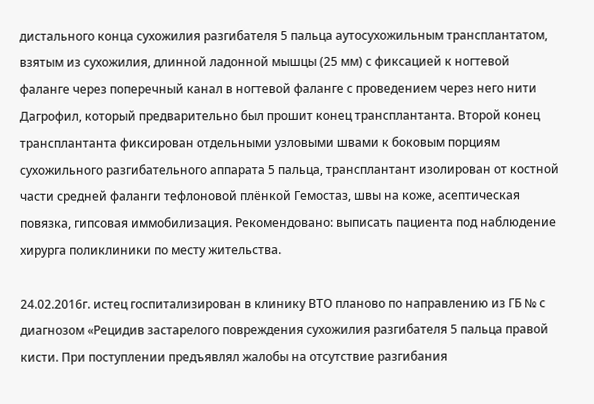дистального конца сухожилия разгибателя 5 пальца аутосухожильным трансплантатом, взятым из сухожилия, длинной ладонной мышцы (25 мм) с фиксацией к ногтевой фаланге через поперечный канал в ногтевой фаланге с проведением через него нити Дагрофил, который предварительно был прошит конец трансплантанта. Второй конец трансплантанта фиксирован отдельными узловыми швами к боковым порциям сухожильного разгибательного аппарата 5 пальца, трансплантант изолирован от костной части средней фаланги тефлоновой плёнкой Гемостаз, швы на коже, асептическая повязка, гипсовая иммобилизация. Рекомендовано: выписать пациента под наблюдение хирурга поликлиники по месту жительства.

24.02.2016г. истец госпитализирован в клинику ВТО планово по направлению из ГБ № с диагнозом «Рецидив застарелого повреждения сухожилия разгибателя 5 пальца правой кисти. При поступлении предъявлял жалобы на отсутствие разгибания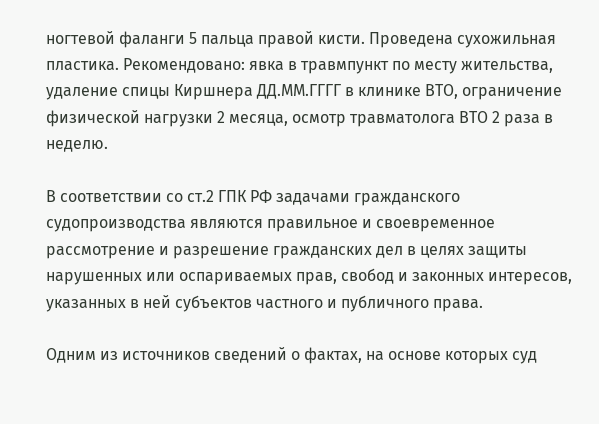ногтевой фаланги 5 пальца правой кисти. Проведена сухожильная пластика. Рекомендовано: явка в травмпункт по месту жительства, удаление спицы Киршнера ДД.ММ.ГГГГ в клинике ВТО, ограничение физической нагрузки 2 месяца, осмотр травматолога ВТО 2 раза в неделю.

В соответствии со ст.2 ГПК РФ задачами гражданского судопроизводства являются правильное и своевременное рассмотрение и разрешение гражданских дел в целях защиты нарушенных или оспариваемых прав, свобод и законных интересов, указанных в ней субъектов частного и публичного права.

Одним из источников сведений о фактах, на основе которых суд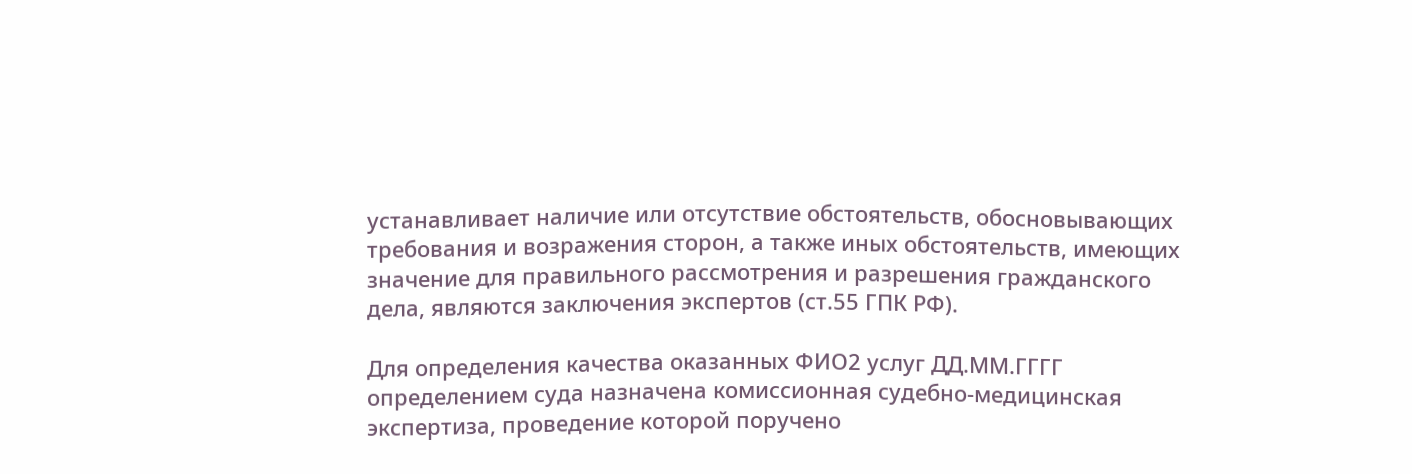устанавливает наличие или отсутствие обстоятельств, обосновывающих требования и возражения сторон, а также иных обстоятельств, имеющих значение для правильного рассмотрения и разрешения гражданского дела, являются заключения экспертов (ст.55 ГПК РФ).

Для определения качества оказанных ФИО2 услуг ДД.ММ.ГГГГ определением суда назначена комиссионная судебно-медицинская экспертиза, проведение которой поручено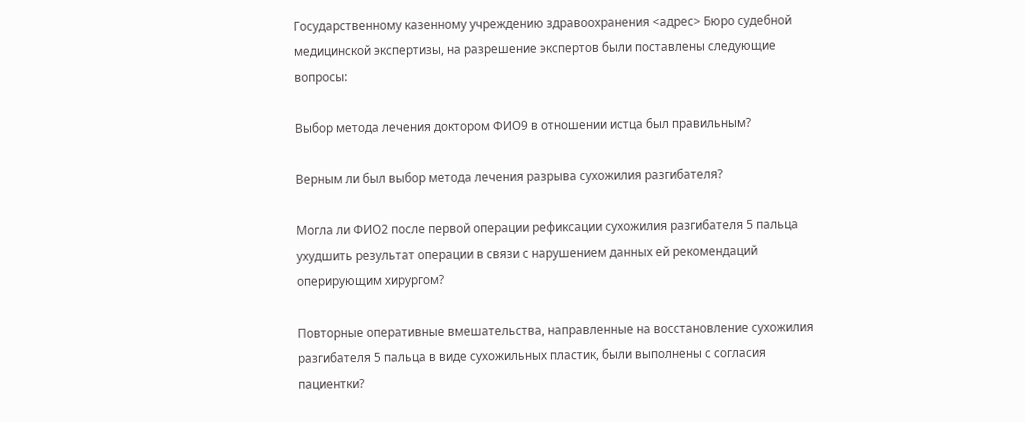Государственному казенному учреждению здравоохранения <адрес> Бюро судебной медицинской экспертизы, на разрешение экспертов были поставлены следующие вопросы:

Выбор метода лечения доктором ФИО9 в отношении истца был правильным?

Верным ли был выбор метода лечения разрыва сухожилия разгибателя?

Могла ли ФИО2 после первой операции рефиксации сухожилия разгибателя 5 пальца ухудшить результат операции в связи с нарушением данных ей рекомендаций оперирующим хирургом?

Повторные оперативные вмешательства, направленные на восстановление сухожилия разгибателя 5 пальца в виде сухожильных пластик, были выполнены с согласия пациентки?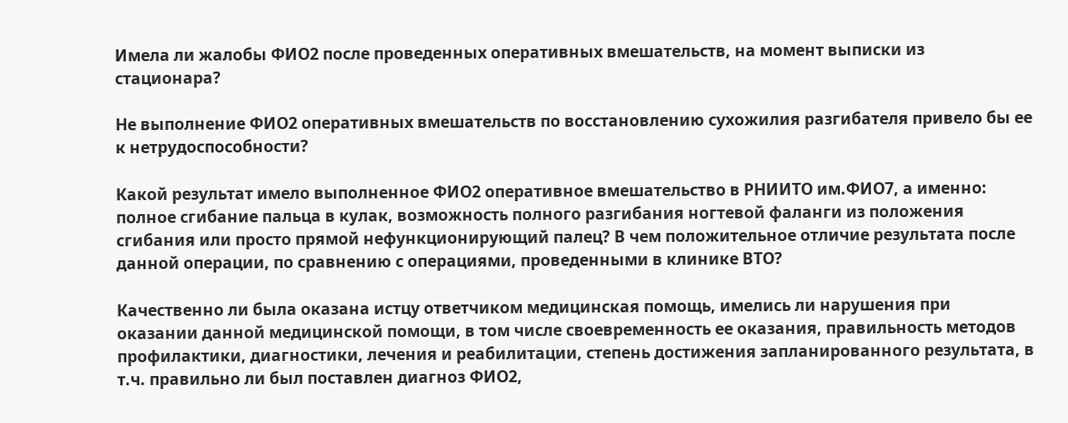Имела ли жалобы ФИО2 после проведенных оперативных вмешательств, на момент выписки из стационара?

Не выполнение ФИО2 оперативных вмешательств по восстановлению сухожилия разгибателя привело бы ее к нетрудоспособности?

Какой результат имело выполненное ФИО2 оперативное вмешательство в РНИИТО им.ФИО7, а именно: полное сгибание пальца в кулак, возможность полного разгибания ногтевой фаланги из положения сгибания или просто прямой нефункционирующий палец? В чем положительное отличие результата после данной операции, по сравнению с операциями, проведенными в клинике ВТО?

Качественно ли была оказана истцу ответчиком медицинская помощь, имелись ли нарушения при оказании данной медицинской помощи, в том числе своевременность ее оказания, правильность методов профилактики, диагностики, лечения и реабилитации, степень достижения запланированного результата, в т.ч. правильно ли был поставлен диагноз ФИО2,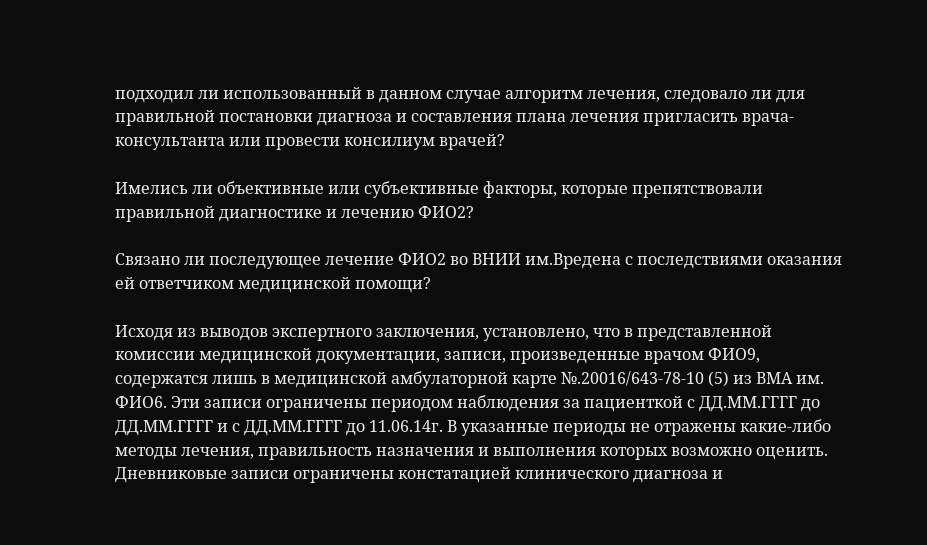подходил ли использованный в данном случае алгоритм лечения, следовало ли для правильной постановки диагноза и составления плана лечения пригласить врача-консультанта или провести консилиум врачей?

Имелись ли объективные или субъективные факторы, которые препятствовали правильной диагностике и лечению ФИО2?

Связано ли последующее лечение ФИО2 во ВНИИ им.Вредена с последствиями оказания ей ответчиком медицинской помощи?

Исходя из выводов экспертного заключения, установлено, что в представленной комиссии медицинской документации, записи, произведенные врачом ФИО9, содержатся лишь в медицинской амбулаторной карте №.20016/643-78-10 (5) из ВМА им. ФИО6. Эти записи ограничены периодом наблюдения за пациенткой с ДД.ММ.ГГГГ до ДД.ММ.ГГГГ и с ДД.ММ.ГГГГ до 11.06.14г. В указанные периоды не отражены какие-либо методы лечения, правильность назначения и выполнения которых возможно оценить. Дневниковые записи ограничены констатацией клинического диагноза и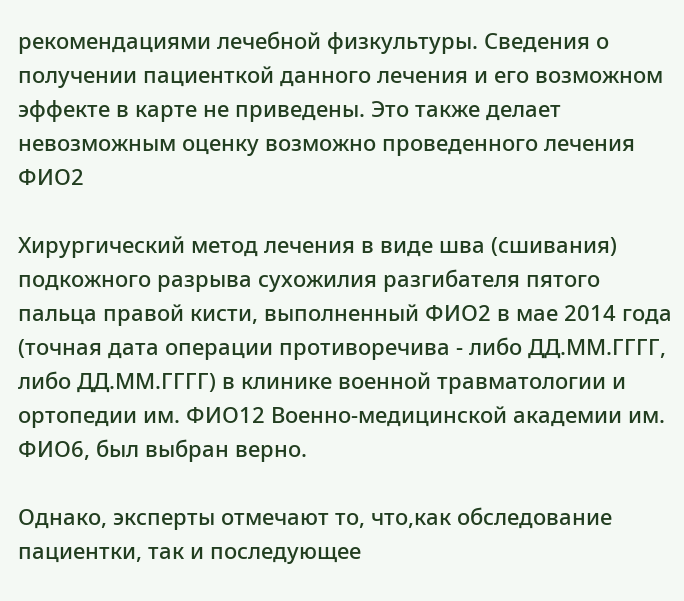рекомендациями лечебной физкультуры. Сведения о получении пациенткой данного лечения и его возможном эффекте в карте не приведены. Это также делает невозможным оценку возможно проведенного лечения ФИО2

Хирургический метод лечения в виде шва (сшивания) подкожного разрыва сухожилия разгибателя пятого пальца правой кисти, выполненный ФИО2 в мае 2014 года (точная дата операции противоречива - либо ДД.ММ.ГГГГ, либо ДД.ММ.ГГГГ) в клинике военной травматологии и ортопедии им. ФИО12 Военно-медицинской академии им. ФИО6, был выбран верно.

Однако, эксперты отмечают то, что,как обследование пациентки, так и последующее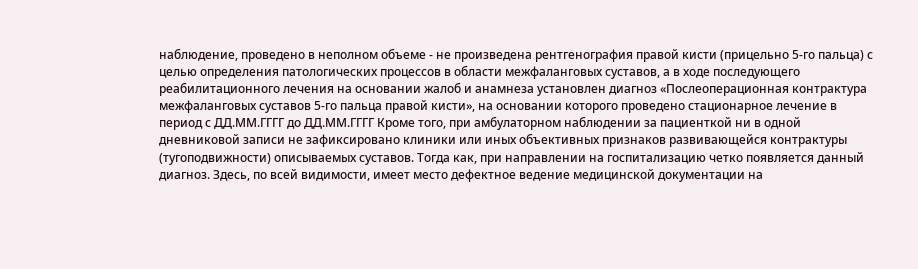наблюдение, проведено в неполном объеме - не произведена рентгенография правой кисти (прицельно 5-го пальца) с целью определения патологических процессов в области межфаланговых суставов, а в ходе последующего реабилитационного лечения на основании жалоб и анамнеза установлен диагноз «Послеоперационная контрактура межфаланговых суставов 5-го пальца правой кисти», на основании которого проведено стационарное лечение в период с ДД.ММ.ГГГГ до ДД.ММ.ГГГГ Кроме того, при амбулаторном наблюдении за пациенткой ни в одной дневниковой записи не зафиксировано клиники или иных объективных признаков развивающейся контрактуры (тугоподвижности) описываемых суставов. Тогда как, при направлении на госпитализацию четко появляется данный диагноз. Здесь, по всей видимости, имеет место дефектное ведение медицинской документации на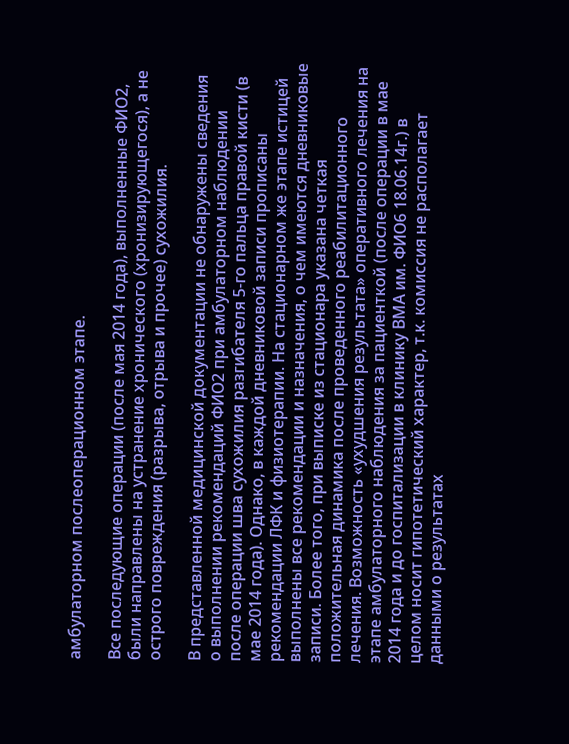амбулаторном послеоперационном этапе.

Все последующие операции (после мая 2014 года), выполненные ФИО2, были направлены на устранение хронического (хронизирующегося), а не острого повреждения (разрыва, отрыва и прочее) сухожилия.

В представленной медицинской документации не обнаружены сведения о выполнении рекомендаций ФИО2 при амбулаторном наблюдении после операции шва сухожилия разгибателя 5-го пальца правой кисти (в мае 2014 года). Однако, в каждой дневниковой записи прописаны рекомендации ЛФК и физиотерапии. На стационарном же этапе истицей выполнены все рекомендации и назначения, о чем имеются дневниковые записи. Более того, при выписке из стационара указана четкая положительная динамика после проведенного реабилитационного лечения. Возможность «ухудшения результата» оперативного лечения на этапе амбулаторного наблюдения за пациенткой (после операции в мае 2014 года и до госпитализации в клинику ВМА им. ФИО6 18.06.14г.) в целом носит гипотетический характер, т.к. комиссия не располагает данными о результатах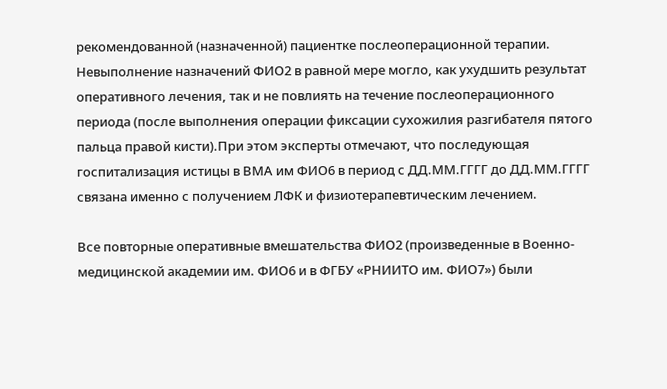рекомендованной (назначенной) пациентке послеоперационной терапии. Невыполнение назначений ФИО2 в равной мере могло, как ухудшить результат оперативного лечения, так и не повлиять на течение послеоперационного периода (после выполнения операции фиксации сухожилия разгибателя пятого пальца правой кисти).При этом эксперты отмечают, что последующая госпитализация истицы в ВМА им ФИО6 в период с ДД.ММ.ГГГГ до ДД.ММ.ГГГГ связана именно с получением ЛФК и физиотерапевтическим лечением.

Все повторные оперативные вмешательства ФИО2 (произведенные в Военно-медицинской академии им. ФИО6 и в ФГБУ «РНИИТО им. ФИО7») были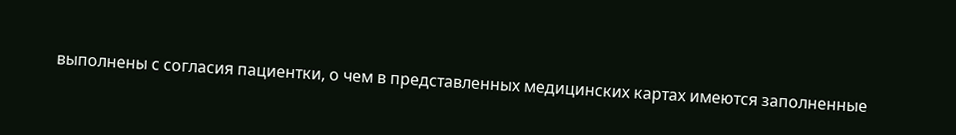выполнены с согласия пациентки, о чем в представленных медицинских картах имеются заполненные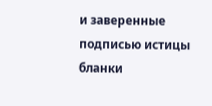и заверенные подписью истицы бланки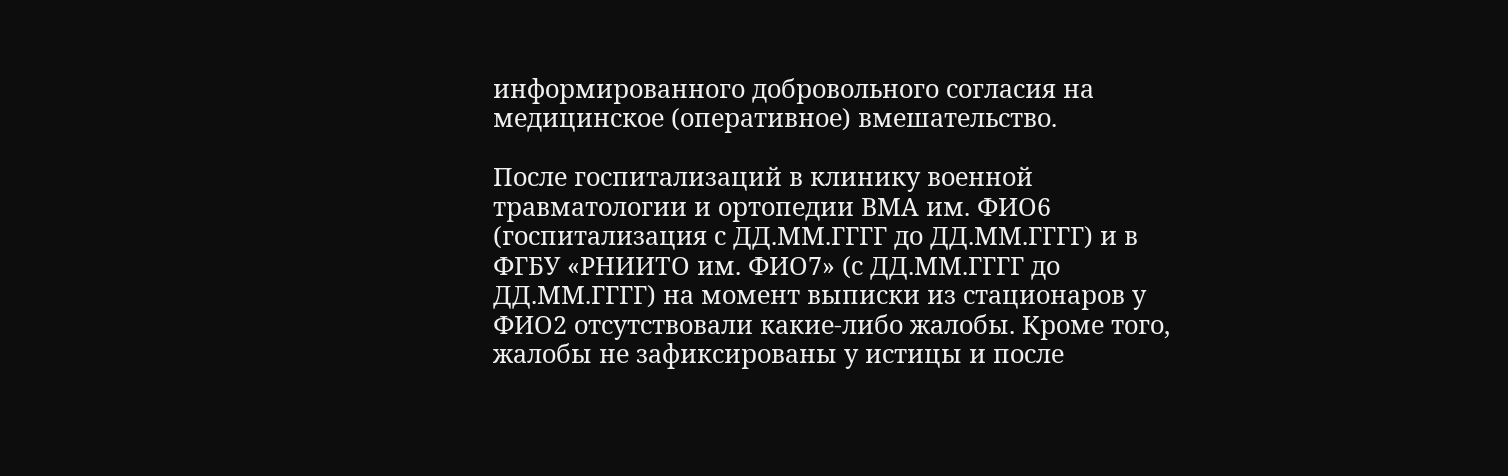информированного добровольного согласия на медицинское (оперативное) вмешательство.

После госпитализаций в клинику военной травматологии и ортопедии ВМА им. ФИО6 (госпитализация с ДД.ММ.ГГГГ до ДД.ММ.ГГГГ) и в ФГБУ «РНИИТО им. ФИО7» (с ДД.ММ.ГГГГ до ДД.ММ.ГГГГ) на момент выписки из стационаров у ФИО2 отсутствовали какие-либо жалобы. Кроме того, жалобы не зафиксированы у истицы и после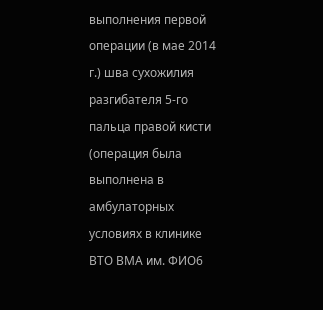выполнения первой операции (в мае 2014 г.) шва сухожилия разгибателя 5-го пальца правой кисти (операция была выполнена в амбулаторных условиях в клинике ВТО ВМА им. ФИО6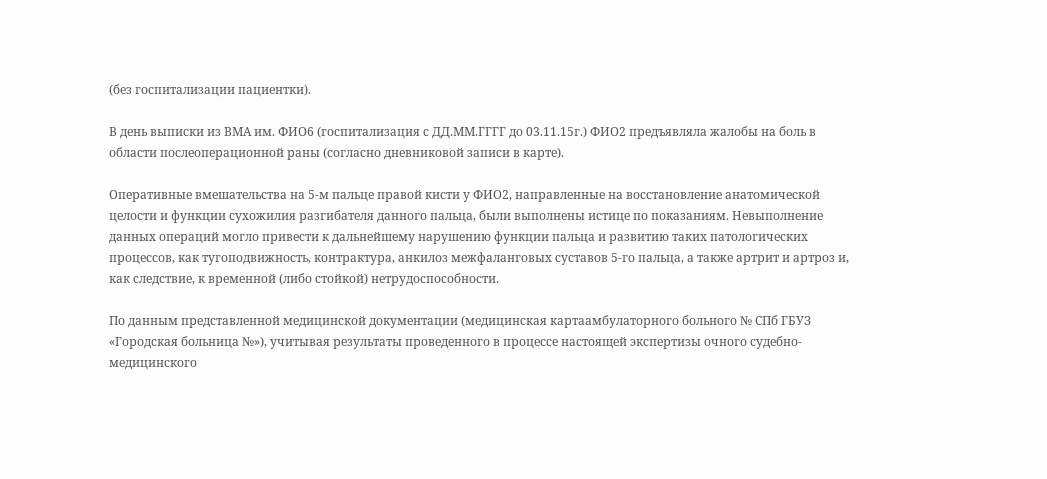(без госпитализации пациентки).

В день выписки из ВМА им. ФИО6 (госпитализация с ДД.ММ.ГГГГ до 03.11.15г.) ФИО2 предъявляла жалобы на боль в области послеоперационной раны (согласно дневниковой записи в карте).

Оперативные вмешательства на 5-м пальце правой кисти у ФИО2, направленные на восстановление анатомической целости и функции сухожилия разгибателя данного пальца, были выполнены истице по показаниям. Невыполнение данных операций могло привести к дальнейшему нарушению функции пальца и развитию таких патологических процессов, как тугоподвижность, контрактура, анкилоз межфаланговых суставов 5-го пальца, а также артрит и артроз и, как следствие, к временной (либо стойкой) нетрудоспособности.

По данным представленной медицинской документации (медицинская картаамбулаторного больного № СПб ГБУЗ «Городская больница №»), учитывая результаты проведенного в процессе настоящей экспертизы очного судебно-медицинского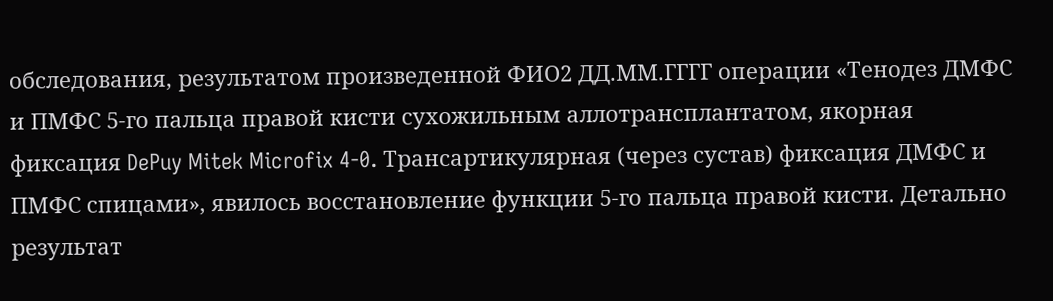обследования, результатом произведенной ФИО2 ДД.ММ.ГГГГ операции «Тенодез ДМФС и ПМФС 5-го пальца правой кисти сухожильным аллотрансплантатом, якорная фиксация DePuy Mitek Microfix 4-0. Трансартикулярная (через сустав) фиксация ДМФС и ПМФС спицами», явилось восстановление функции 5-го пальца правой кисти. Детально результат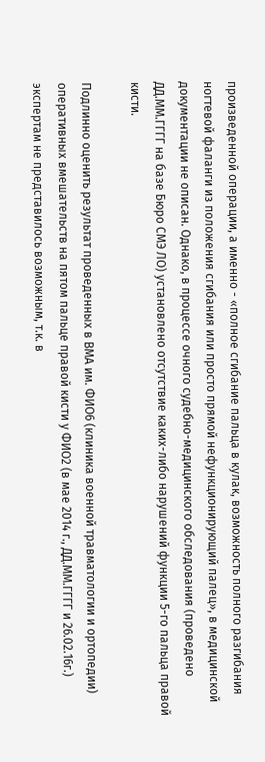произведенной операции, а именно - «полное сгибание пальца в кулак, возможность полного разгибания ногтевой фаланги из положения сгибания или просто прямой нефункционирующий палец», в медицинской документации не описан. Однако, в процессе очного судебно-медицинского обследования (проведено ДД.ММ.ГГГГ на базе Бюро СМЭ ЛО) установлено отсутствие каких-либо нарушений функции 5-го пальца правой кисти.

Подлинно оценить результат проведенных в ВМА им. ФИО6 (клиника военной травматологии и ортопедии) оперативных вмешательств на пятом пальце правой кисти у ФИО2 (в мае 2014 г., ДД.ММ.ГГГГ и 26.02.16г.) экспертам не представилось возможным, т.к. в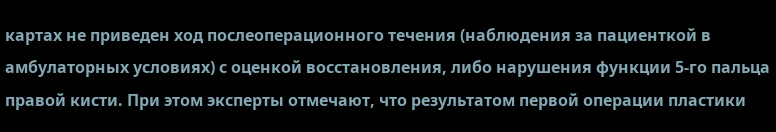картах не приведен ход послеоперационного течения (наблюдения за пациенткой в амбулаторных условиях) с оценкой восстановления, либо нарушения функции 5-го пальца правой кисти. При этом эксперты отмечают, что результатом первой операции пластики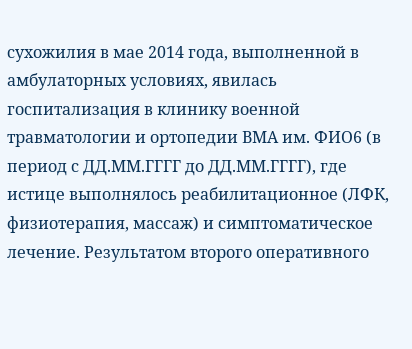сухожилия в мае 2014 года, выполненной в амбулаторных условиях, явилась госпитализация в клинику военной травматологии и ортопедии ВМА им. ФИО6 (в период с ДД.ММ.ГГГГ до ДД.ММ.ГГГГ), где истице выполнялось реабилитационное (ЛФК, физиотерапия, массаж) и симптоматическое лечение. Результатом второго оперативного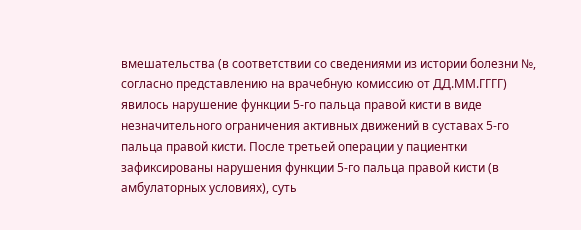вмешательства (в соответствии со сведениями из истории болезни №, согласно представлению на врачебную комиссию от ДД.ММ.ГГГГ) явилось нарушение функции 5-го пальца правой кисти в виде незначительного ограничения активных движений в суставах 5-го пальца правой кисти. После третьей операции у пациентки зафиксированы нарушения функции 5-го пальца правой кисти (в амбулаторных условиях), суть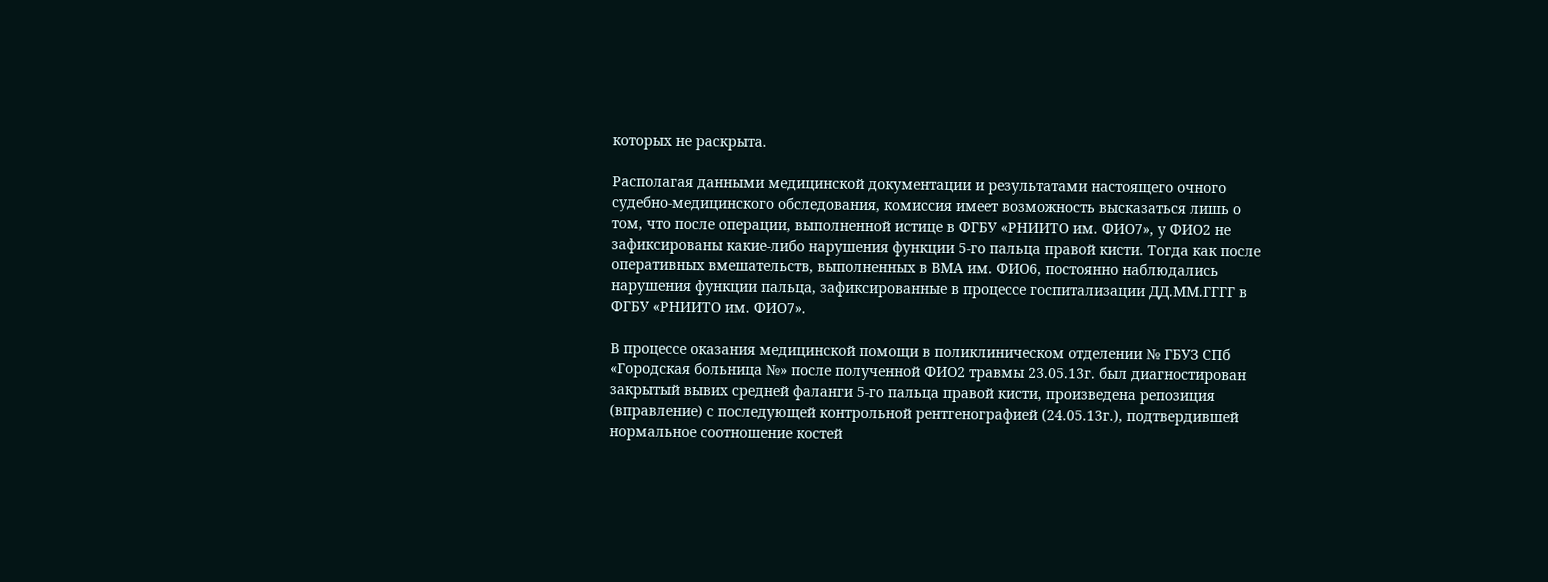которых не раскрыта.

Располагая данными медицинской документации и результатами настоящего очного судебно-медицинского обследования, комиссия имеет возможность высказаться лишь о том, что после операции, выполненной истице в ФГБУ «РНИИТО им. ФИО7», у ФИО2 не зафиксированы какие-либо нарушения функции 5-го пальца правой кисти. Тогда как после оперативных вмешательств, выполненных в ВМА им. ФИО6, постоянно наблюдались нарушения функции пальца, зафиксированные в процессе госпитализации ДД.ММ.ГГГГ в ФГБУ «РНИИТО им. ФИО7».

В процессе оказания медицинской помощи в поликлиническом отделении № ГБУЗ СПб «Городская больница №» после полученной ФИО2 травмы 23.05.13г. был диагностирован закрытый вывих средней фаланги 5-го пальца правой кисти, произведена репозиция (вправление) с последующей контрольной рентгенографией (24.05.13г.), подтвердившей нормальное соотношение костей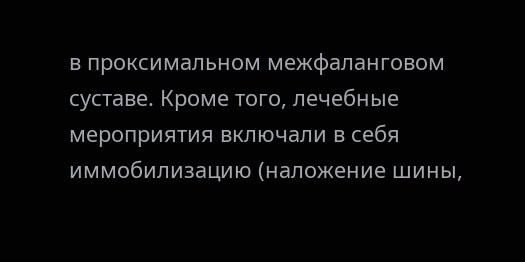в проксимальном межфаланговом суставе. Кроме того, лечебные мероприятия включали в себя иммобилизацию (наложение шины,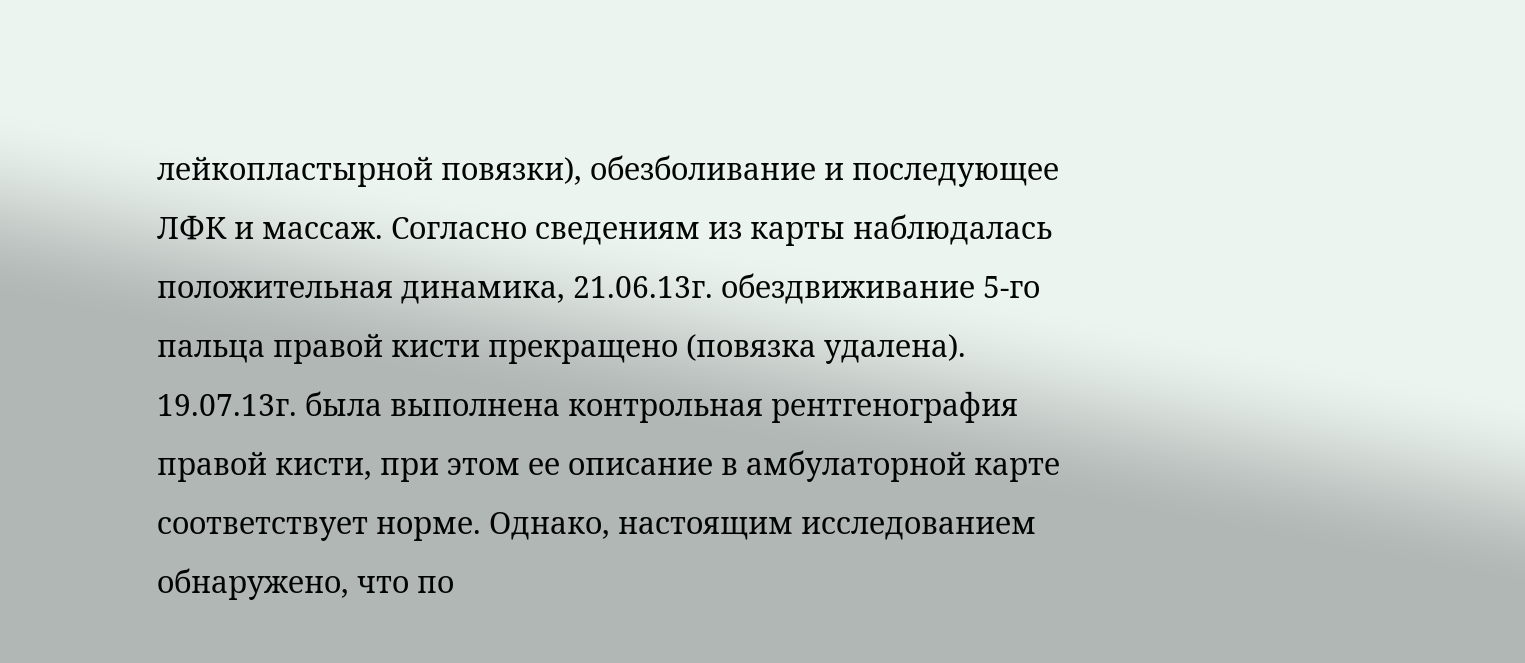лейкопластырной повязки), обезболивание и последующее ЛФК и массаж. Согласно сведениям из карты наблюдалась положительная динамика, 21.06.13г. обездвиживание 5-го пальца правой кисти прекращено (повязка удалена). 19.07.13г. была выполнена контрольная рентгенография правой кисти, при этом ее описание в амбулаторной карте соответствует норме. Однако, настоящим исследованием обнаружено, что по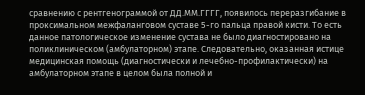сравнению с рентгенограммой от ДД.ММ.ГГГГ, появилось переразгибание в проксимальном межфаланговом суставе 5-го пальца правой кисти. То есть данное патологическое изменение сустава не было диагностировано на поликлиническом (амбулаторном) этапе. Следовательно, оказанная истице медицинская помощь (диагностически и лечебно-профилактически) на амбулаторном этапе в целом была полной и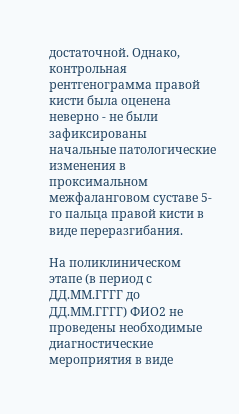достаточной. Однако, контрольная рентгенограмма правой кисти была оценена неверно - не были зафиксированы начальные патологические изменения в проксимальном межфаланговом суставе 5-го пальца правой кисти в виде переразгибания.

На поликлиническом этапе (в период с ДД.ММ.ГГГГ до ДД.ММ.ГГГГ) ФИО2 не проведены необходимые диагностические мероприятия в виде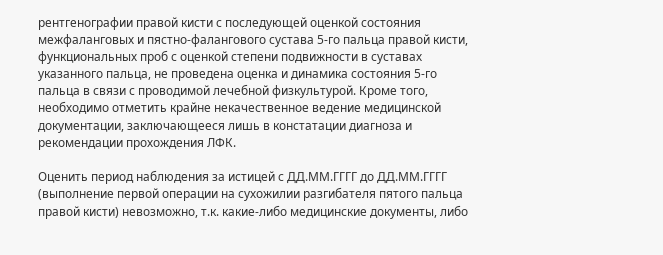рентгенографии правой кисти с последующей оценкой состояния межфаланговых и пястно-фалангового сустава 5-го пальца правой кисти, функциональных проб с оценкой степени подвижности в суставах указанного пальца, не проведена оценка и динамика состояния 5-го пальца в связи с проводимой лечебной физкультурой. Кроме того, необходимо отметить крайне некачественное ведение медицинской документации, заключающееся лишь в констатации диагноза и рекомендации прохождения ЛФК.

Оценить период наблюдения за истицей с ДД.ММ.ГГГГ до ДД.ММ.ГГГГ (выполнение первой операции на сухожилии разгибателя пятого пальца правой кисти) невозможно, т.к. какие-либо медицинские документы, либо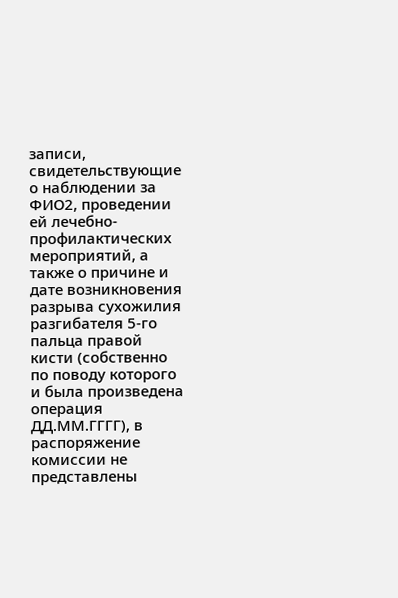записи, свидетельствующие о наблюдении за ФИО2, проведении ей лечебно-профилактических мероприятий, а также о причине и дате возникновения разрыва сухожилия разгибателя 5-го пальца правой кисти (собственно по поводу которого и была произведена операция ДД.ММ.ГГГГ), в распоряжение комиссии не представлены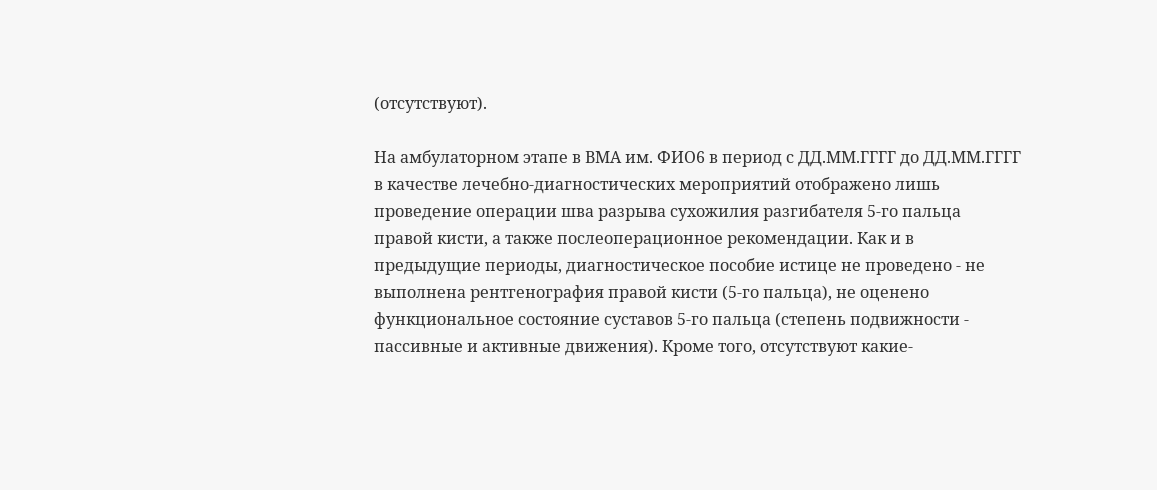(отсутствуют).

На амбулаторном этапе в ВМА им. ФИО6 в период с ДД.ММ.ГГГГ до ДД.ММ.ГГГГ в качестве лечебно-диагностических мероприятий отображено лишь проведение операции шва разрыва сухожилия разгибателя 5-го пальца правой кисти, а также послеоперационное рекомендации. Как и в предыдущие периоды, диагностическое пособие истице не проведено - не выполнена рентгенография правой кисти (5-го пальца), не оценено функциональное состояние суставов 5-го пальца (степень подвижности - пассивные и активные движения). Кроме того, отсутствуют какие-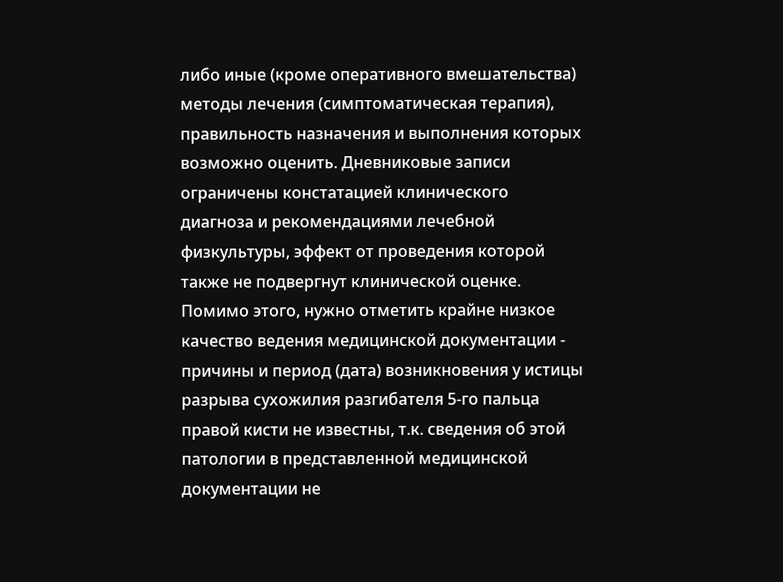либо иные (кроме оперативного вмешательства) методы лечения (симптоматическая терапия), правильность назначения и выполнения которых возможно оценить. Дневниковые записи ограничены констатацией клинического диагноза и рекомендациями лечебной физкультуры, эффект от проведения которой также не подвергнут клинической оценке. Помимо этого, нужно отметить крайне низкое качество ведения медицинской документации - причины и период (дата) возникновения у истицы разрыва сухожилия разгибателя 5-го пальца правой кисти не известны, т.к. сведения об этой патологии в представленной медицинской документации не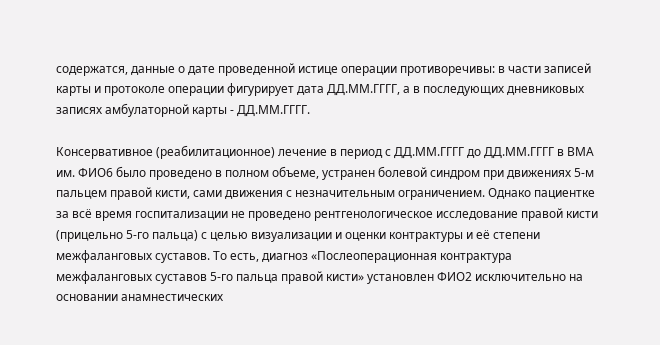содержатся, данные о дате проведенной истице операции противоречивы: в части записей карты и протоколе операции фигурирует дата ДД.ММ.ГГГГ, а в последующих дневниковых записях амбулаторной карты - ДД.ММ.ГГГГ.

Консервативное (реабилитационное) лечение в период с ДД.ММ.ГГГГ до ДД.ММ.ГГГГ в ВМА им. ФИО6 было проведено в полном объеме, устранен болевой синдром при движениях 5-м пальцем правой кисти, сами движения с незначительным ограничением. Однако пациентке за всё время госпитализации не проведено рентгенологическое исследование правой кисти (прицельно 5-го пальца) с целью визуализации и оценки контрактуры и её степени межфаланговых суставов. То есть, диагноз «Послеоперационная контрактура межфаланговых суставов 5-го пальца правой кисти» установлен ФИО2 исключительно на основании анамнестических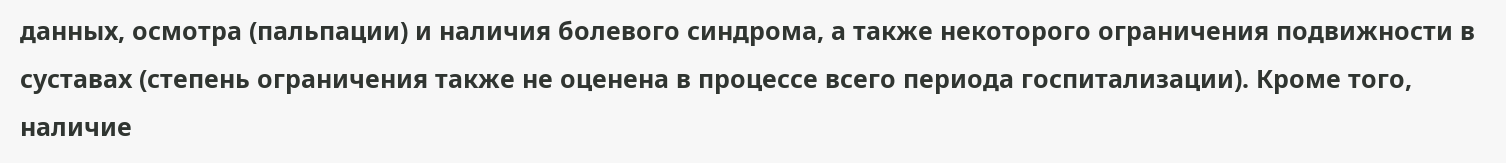данных, осмотра (пальпации) и наличия болевого синдрома, а также некоторого ограничения подвижности в суставах (степень ограничения также не оценена в процессе всего периода госпитализации). Кроме того, наличие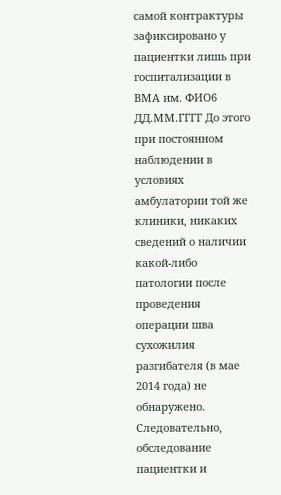самой контрактуры зафиксировано у пациентки лишь при госпитализации в ВМА им. ФИО6 ДД.ММ.ГГГГ До этого при постоянном наблюдении в условиях амбулатории той же клиники, никаких сведений о наличии какой-либо патологии после проведения операции шва сухожилия разгибателя (в мае 2014 года) не обнаружено. Следовательно, обследование пациентки и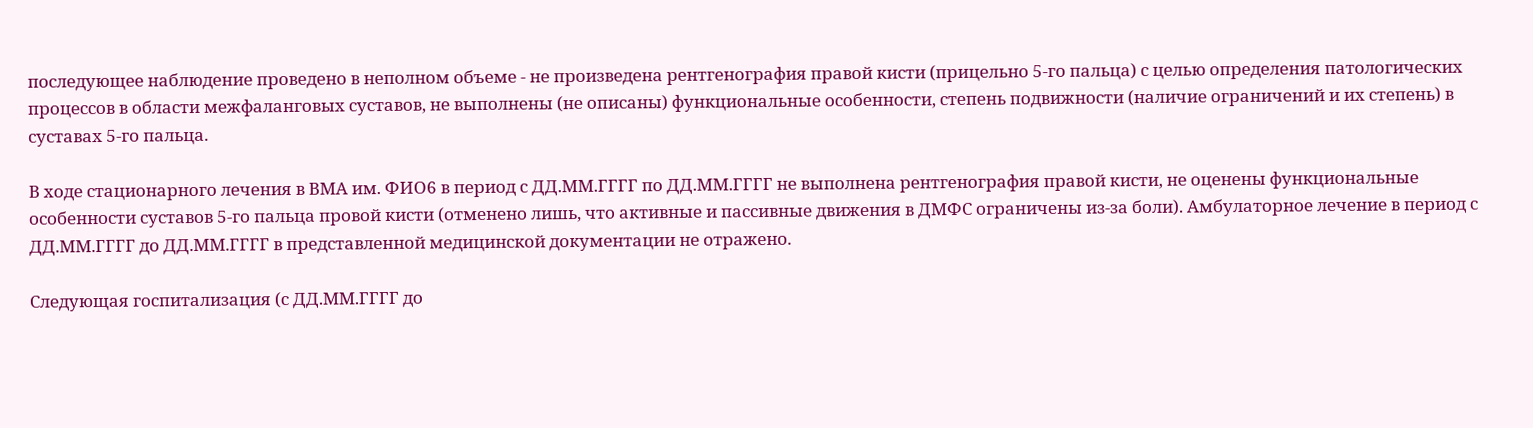последующее наблюдение проведено в неполном объеме - не произведена рентгенография правой кисти (прицельно 5-го пальца) с целью определения патологических процессов в области межфаланговых суставов, не выполнены (не описаны) функциональные особенности, степень подвижности (наличие ограничений и их степень) в суставах 5-го пальца.

В ходе стационарного лечения в ВМА им. ФИО6 в период с ДД.ММ.ГГГГ по ДД.ММ.ГГГГ не выполнена рентгенография правой кисти, не оценены функциональные особенности суставов 5-го пальца провой кисти (отменено лишь, что активные и пассивные движения в ДМФС ограничены из-за боли). Амбулаторное лечение в период с ДД.ММ.ГГГГ до ДД.ММ.ГГГГ в представленной медицинской документации не отражено.

Следующая госпитализация (с ДД.ММ.ГГГГ до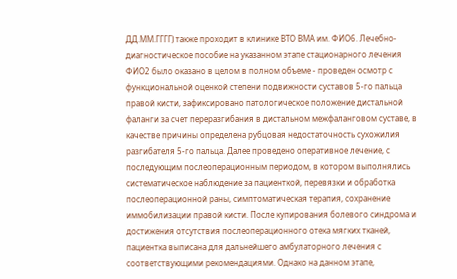ДД.ММ.ГГГГ) также проходит в клинике ВТО ВМА им. ФИО6. Лечебно-диагностическое пособие на указанном этапе стационарного лечения ФИО2 было оказано в целом в полном объеме - проведен осмотр с функциональной оценкой степени подвижности суставов 5-го пальца правой кисти, зафиксировано патологическое положение дистальной фаланги за счет переразгибания в дистальном межфаланговом суставе, в качестве причины определена рубцовая недостаточность сухожилия разгибателя 5-го пальца. Далее проведено оперативное лечение, с последующим послеоперационным периодом, в котором выполнялись систематическое наблюдение за пациенткой, перевязки и обработка послеоперационной раны, симптоматическая терапия, сохранение иммобилизации правой кисти. После купирования болевого синдрома и достижения отсутствия послеоперационного отека мягких тканей, пациентка выписана для дальнейшего амбулаторного лечения с соответствующими рекомендациями. Однако на данном этапе,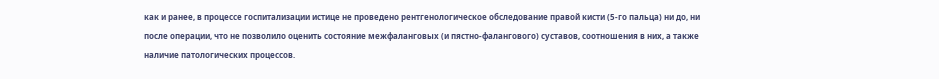как и ранее, в процессе госпитализации истице не проведено рентгенологическое обследование правой кисти (5-го пальца) ни до, ни после операции, что не позволило оценить состояние межфаланговых (и пястно-фалангового) суставов, соотношения в них, а также наличие патологических процессов.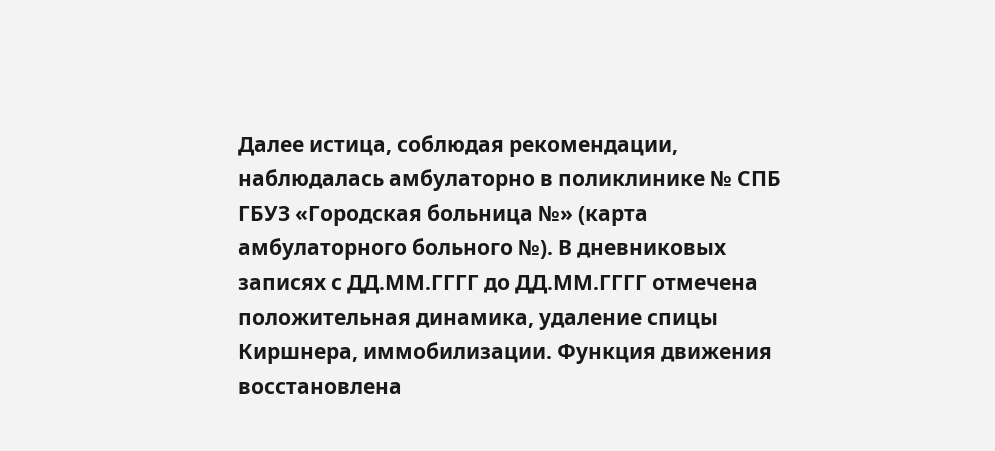Далее истица, соблюдая рекомендации, наблюдалась амбулаторно в поликлинике № СПБ ГБУЗ «Городская больница №» (карта амбулаторного больного №). В дневниковых записях с ДД.ММ.ГГГГ до ДД.ММ.ГГГГ отмечена положительная динамика, удаление спицы Киршнера, иммобилизации. Функция движения восстановлена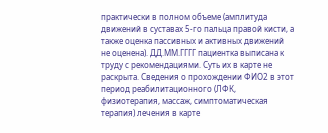практически в полном объеме (амплитуда движений в суставах 5-го пальца правой кисти, а также оценка пассивных и активных движений не оценена). ДД.ММ.ГГГГ пациентка выписана к труду с рекомендациями. Суть их в карте не раскрыта. Сведения о прохождении ФИО2 в этот период реабилитационного (ЛФК, физиотерапия, массаж, симптоматическая терапия) лечения в карте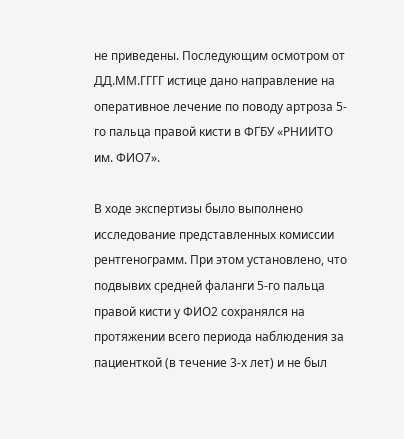не приведены. Последующим осмотром от ДД.ММ.ГГГГ истице дано направление на оперативное лечение по поводу артроза 5-го пальца правой кисти в ФГБУ «РНИИТО им. ФИО7».

В ходе экспертизы было выполнено исследование представленных комиссии рентгенограмм. При этом установлено, что подвывих средней фаланги 5-го пальца правой кисти у ФИО2 сохранялся на протяжении всего периода наблюдения за пациенткой (в течение 3-х лет) и не был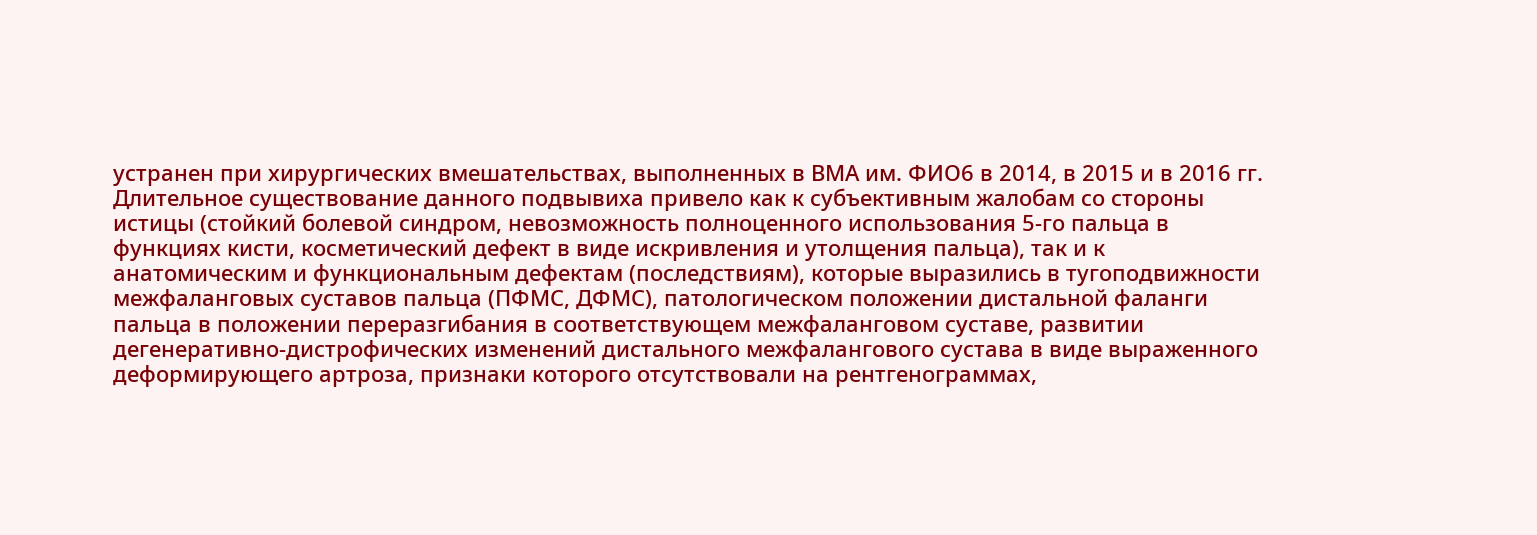устранен при хирургических вмешательствах, выполненных в ВМА им. ФИО6 в 2014, в 2015 и в 2016 гг. Длительное существование данного подвывиха привело как к субъективным жалобам со стороны истицы (стойкий болевой синдром, невозможность полноценного использования 5-го пальца в функциях кисти, косметический дефект в виде искривления и утолщения пальца), так и к анатомическим и функциональным дефектам (последствиям), которые выразились в тугоподвижности межфаланговых суставов пальца (ПФМС, ДФМС), патологическом положении дистальной фаланги пальца в положении переразгибания в соответствующем межфаланговом суставе, развитии дегенеративно-дистрофических изменений дистального межфалангового сустава в виде выраженного деформирующего артроза, признаки которого отсутствовали на рентгенограммах,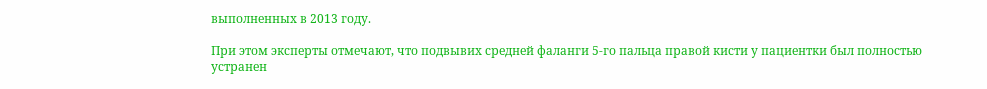выполненных в 2013 году.

При этом эксперты отмечают, что подвывих средней фаланги 5-го пальца правой кисти у пациентки был полностью устранен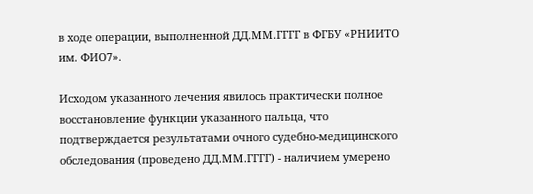в ходе операции, выполненной ДД.ММ.ГГГГ в ФГБУ «РНИИТО им. ФИО7».

Исходом указанного лечения явилось практически полное восстановление функции указанного пальца, что подтверждается результатами очного судебно-медицинского обследования (проведено ДД.ММ.ГГГГ) - наличием умерено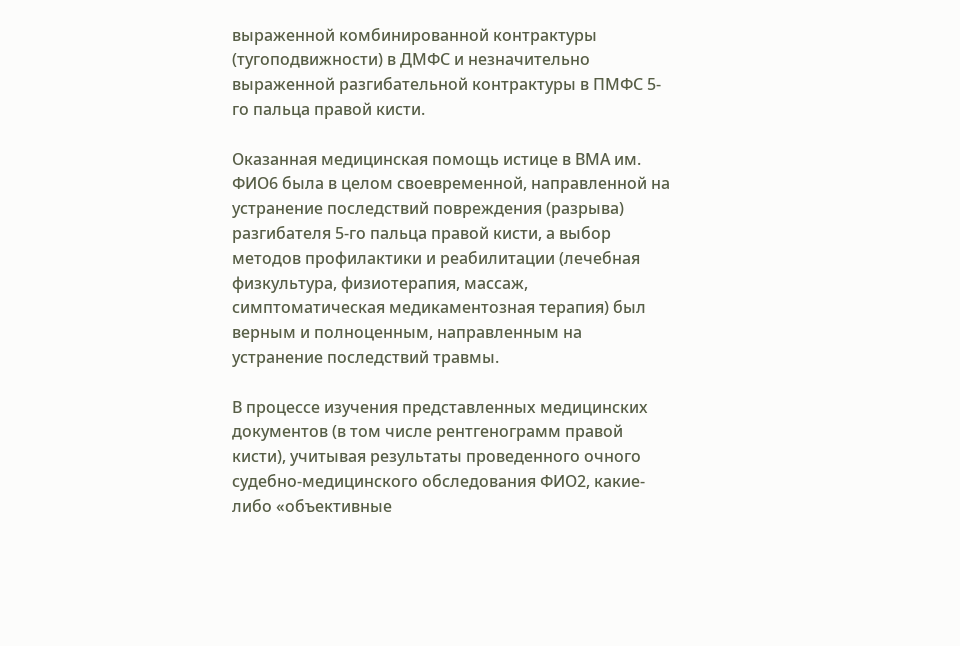выраженной комбинированной контрактуры (тугоподвижности) в ДМФС и незначительно выраженной разгибательной контрактуры в ПМФС 5-го пальца правой кисти.

Оказанная медицинская помощь истице в ВМА им. ФИО6 была в целом своевременной, направленной на устранение последствий повреждения (разрыва) разгибателя 5-го пальца правой кисти, а выбор методов профилактики и реабилитации (лечебная физкультура, физиотерапия, массаж, симптоматическая медикаментозная терапия) был верным и полноценным, направленным на устранение последствий травмы.

В процессе изучения представленных медицинских документов (в том числе рентгенограмм правой кисти), учитывая результаты проведенного очного судебно-медицинского обследования ФИО2, какие-либо «объективные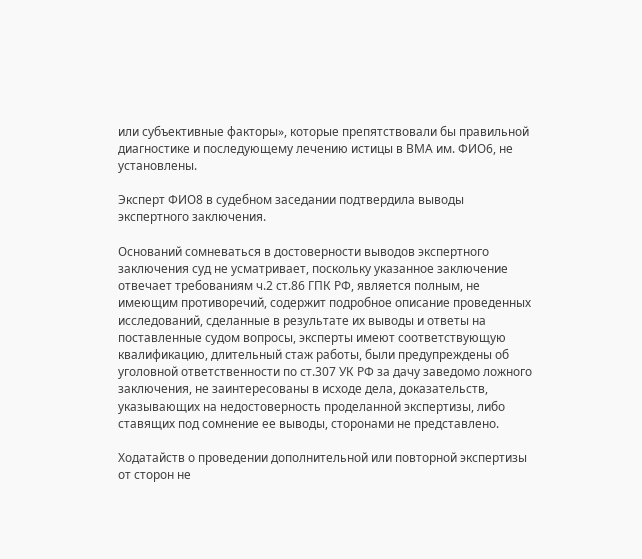или субъективные факторы», которые препятствовали бы правильной диагностике и последующему лечению истицы в ВМА им. ФИО6, не установлены.

Эксперт ФИО8 в судебном заседании подтвердила выводы экспертного заключения.

Оснований сомневаться в достоверности выводов экспертного заключения суд не усматривает, поскольку указанное заключение отвечает требованиям ч.2 ст.86 ГПК РФ, является полным, не имеющим противоречий, содержит подробное описание проведенных исследований, сделанные в результате их выводы и ответы на поставленные судом вопросы, эксперты имеют соответствующую квалификацию, длительный стаж работы, были предупреждены об уголовной ответственности по ст.307 УК РФ за дачу заведомо ложного заключения, не заинтересованы в исходе дела, доказательств, указывающих на недостоверность проделанной экспертизы, либо ставящих под сомнение ее выводы, сторонами не представлено.

Ходатайств о проведении дополнительной или повторной экспертизы от сторон не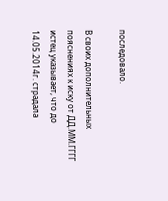последовало.

В своих дополнительных пояснениях к иску от ДД.ММ.ГГГГ истец указывает, что до 14.05.2014г. страдала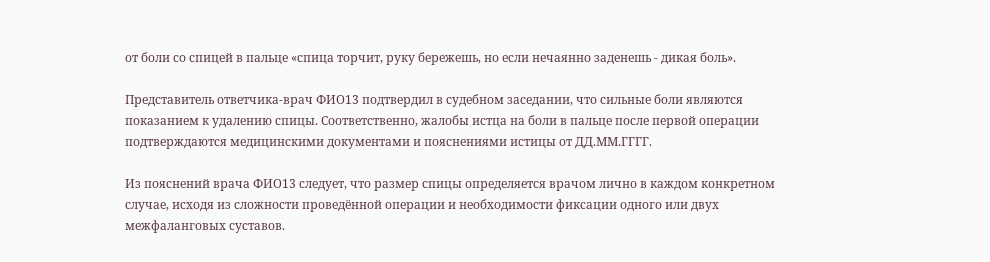от боли со спицей в пальце «спица торчит, руку бережешь, но если нечаянно заденешь - дикая боль».

Представитель ответчика-врач ФИО13 подтвердил в судебном заседании, что сильные боли являются показанием к удалению спицы. Соответственно, жалобы истца на боли в пальце после первой операции подтверждаются медицинскими документами и пояснениями истицы от ДД.ММ.ГГГГ.

Из пояснений врача ФИО13 следует, что размер спицы определяется врачом лично в каждом конкретном случае, исходя из сложности проведённой операции и необходимости фиксации одного или двух межфаланговых суставов.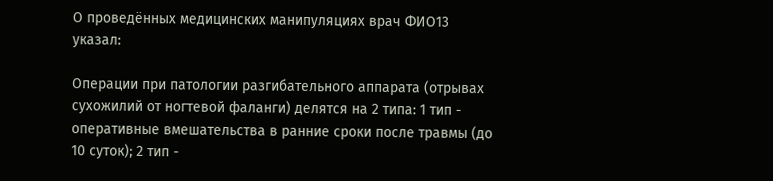О проведённых медицинских манипуляциях врач ФИО13 указал:

Операции при патологии разгибательного аппарата (отрывах сухожилий от ногтевой фаланги) делятся на 2 типа: 1 тип - оперативные вмешательства в ранние сроки после травмы (до 10 суток); 2 тип -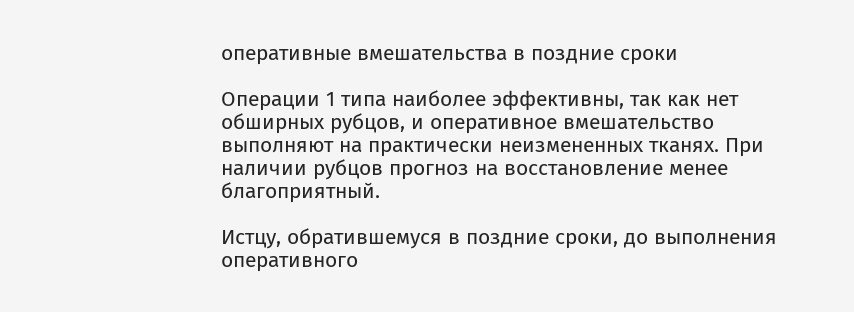оперативные вмешательства в поздние сроки

Операции 1 типа наиболее эффективны, так как нет обширных рубцов, и оперативное вмешательство выполняют на практически неизмененных тканях. При наличии рубцов прогноз на восстановление менее благоприятный.

Истцу, обратившемуся в поздние сроки, до выполнения оперативного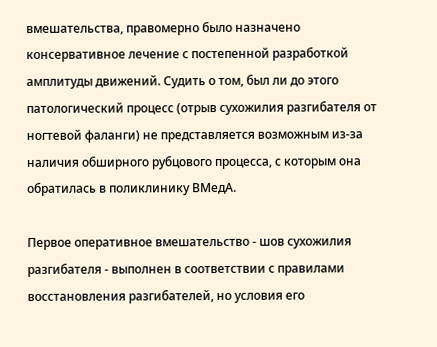вмешательства, правомерно было назначено консервативное лечение с постепенной разработкой амплитуды движений. Судить о том, был ли до этого патологический процесс (отрыв сухожилия разгибателя от ногтевой фаланги) не представляется возможным из-за наличия обширного рубцового процесса, с которым она обратилась в поликлинику ВМедА.

Первое оперативное вмешательство - шов сухожилия разгибателя - выполнен в соответствии с правилами восстановления разгибателей, но условия его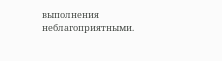выполнения неблагоприятными.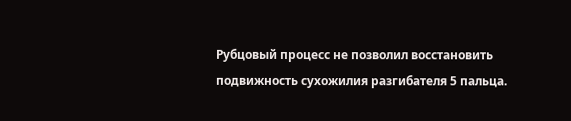Рубцовый процесс не позволил восстановить подвижность сухожилия разгибателя 5 пальца.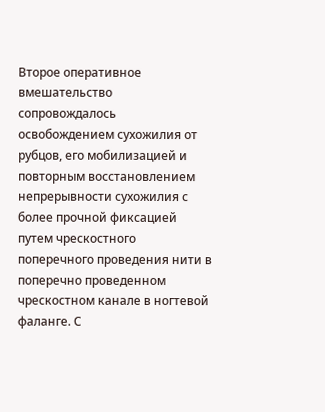Второе оперативное вмешательство сопровождалось освобождением сухожилия от рубцов, его мобилизацией и повторным восстановлением непрерывности сухожилия с более прочной фиксацией путем чрескостного поперечного проведения нити в поперечно проведенном чрескостном канале в ногтевой фаланге. С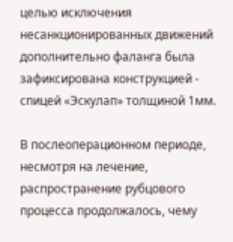целью исключения несанкционированных движений дополнительно фаланга была зафиксирована конструкцией - спицей «Эскулап» толщиной 1мм.

В послеоперационном периоде, несмотря на лечение, распространение рубцового процесса продолжалось, чему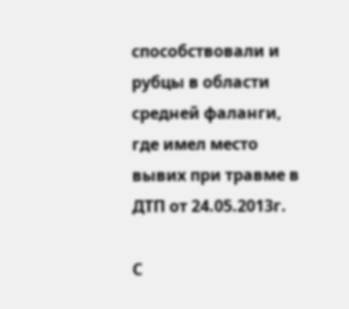способствовали и рубцы в области средней фаланги, где имел место вывих при травме в ДТП от 24.05.2013г.

С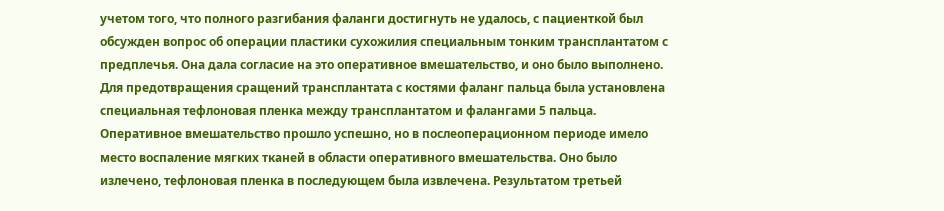учетом того, что полного разгибания фаланги достигнуть не удалось, с пациенткой был обсужден вопрос об операции пластики сухожилия специальным тонким трансплантатом с предплечья. Она дала согласие на это оперативное вмешательство, и оно было выполнено. Для предотвращения сращений трансплантата с костями фаланг пальца была установлена специальная тефлоновая пленка между трансплантатом и фалангами 5 пальца. Оперативное вмешательство прошло успешно, но в послеоперационном периоде имело место воспаление мягких тканей в области оперативного вмешательства. Оно было излечено, тефлоновая пленка в последующем была извлечена. Результатом третьей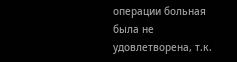операции больная была не удовлетворена, т.к.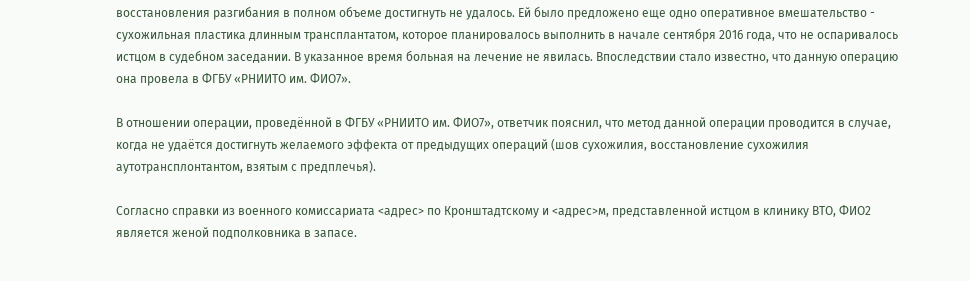восстановления разгибания в полном объеме достигнуть не удалось. Ей было предложено еще одно оперативное вмешательство - сухожильная пластика длинным трансплантатом, которое планировалось выполнить в начале сентября 2016 года, что не оспаривалось истцом в судебном заседании. В указанное время больная на лечение не явилась. Впоследствии стало известно, что данную операцию она провела в ФГБУ «РНИИТО им. ФИО7».

В отношении операции, проведённой в ФГБУ «РНИИТО им. ФИО7», ответчик пояснил, что метод данной операции проводится в случае, когда не удаётся достигнуть желаемого эффекта от предыдущих операций (шов сухожилия, восстановление сухожилия аутотрансплонтантом, взятым с предплечья).

Согласно справки из военного комиссариата <адрес> по Кронштадтскому и <адрес>м, представленной истцом в клинику ВТО, ФИО2 является женой подполковника в запасе.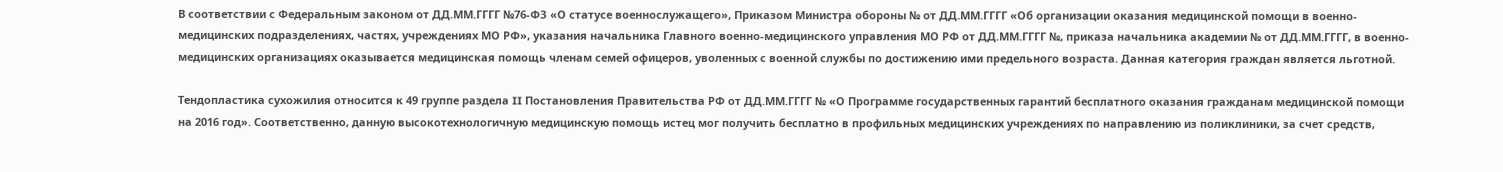В соответствии с Федеральным законом от ДД.ММ.ГГГГ №76-ФЗ «О статусе военнослужащего», Приказом Министра обороны № от ДД.ММ.ГГГГ «Об организации оказания медицинской помощи в военно-медицинских подразделениях, частях, учреждениях МО РФ», указания начальника Главного военно-медицинского управления МО РФ от ДД.ММ.ГГГГ №, приказа начальника академии № от ДД.ММ.ГГГГ, в военно-медицинских организациях оказывается медицинская помощь членам семей офицеров, уволенных с военной службы по достижению ими предельного возраста. Данная категория граждан является льготной.

Тендопластика сухожилия относится к 49 группе раздела II Постановления Правительства РФ от ДД.ММ.ГГГГ № «О Программе государственных гарантий бесплатного оказания гражданам медицинской помощи на 2016 год». Соответственно, данную высокотехнологичную медицинскую помощь истец мог получить бесплатно в профильных медицинских учреждениях по направлению из поликлиники, за счет средств,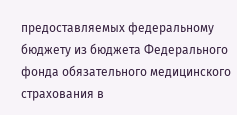предоставляемых федеральному бюджету из бюджета Федерального фонда обязательного медицинского страхования в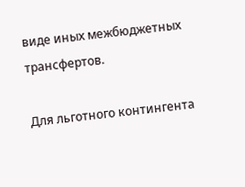виде иных межбюджетных трансфертов.

Для льготного контингента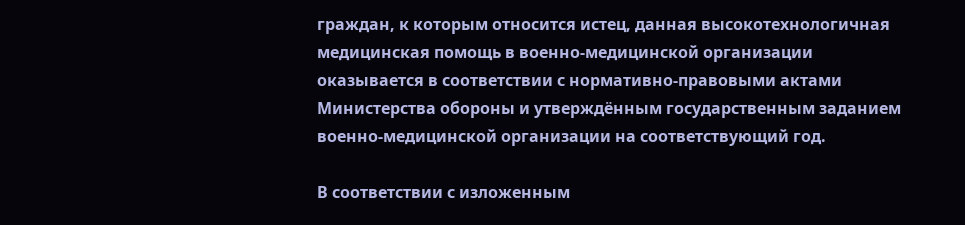граждан, к которым относится истец, данная высокотехнологичная медицинская помощь в военно-медицинской организации оказывается в соответствии с нормативно-правовыми актами Министерства обороны и утверждённым государственным заданием военно-медицинской организации на соответствующий год.

В соответствии с изложенным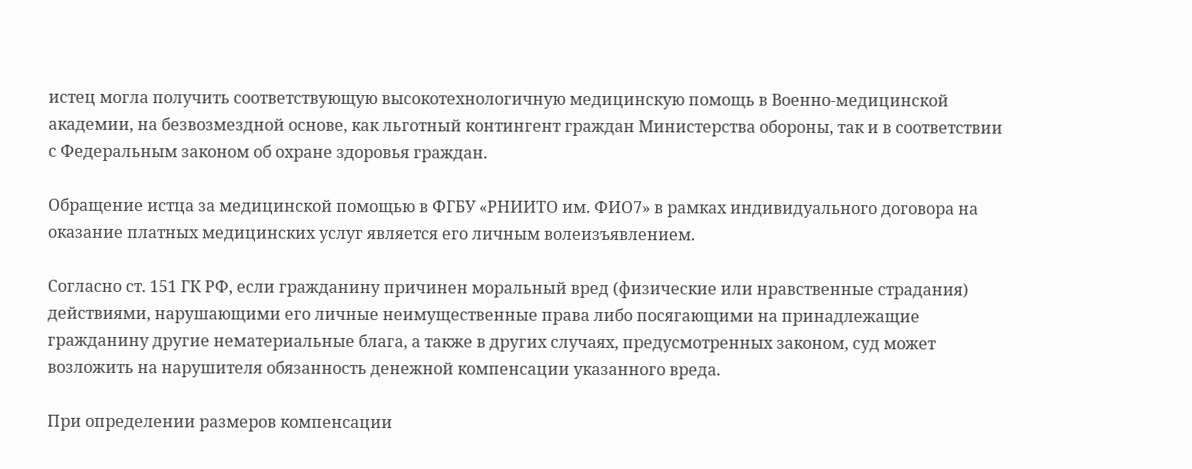истец могла получить соответствующую высокотехнологичную медицинскую помощь в Военно-медицинской академии, на безвозмездной основе, как льготный контингент граждан Министерства обороны, так и в соответствии с Федеральным законом об охране здоровья граждан.

Обращение истца за медицинской помощью в ФГБУ «РНИИТО им. ФИО7» в рамках индивидуального договора на оказание платных медицинских услуг является его личным волеизъявлением.

Согласно ст. 151 ГК РФ, если гражданину причинен моральный вред (физические или нравственные страдания) действиями, нарушающими его личные неимущественные права либо посягающими на принадлежащие гражданину другие нематериальные блага, а также в других случаях, предусмотренных законом, суд может возложить на нарушителя обязанность денежной компенсации указанного вреда.

При определении размеров компенсации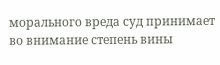морального вреда суд принимает во внимание степень вины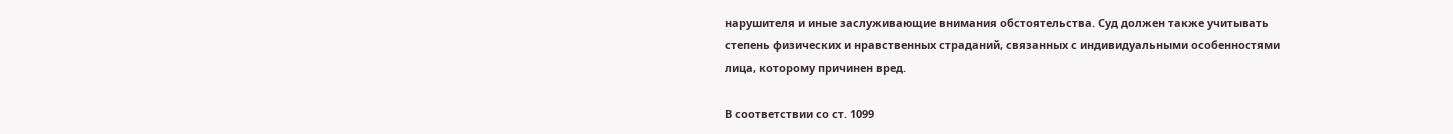нарушителя и иные заслуживающие внимания обстоятельства. Суд должен также учитывать степень физических и нравственных страданий, связанных с индивидуальными особенностями лица, которому причинен вред.

В соответствии со ст. 1099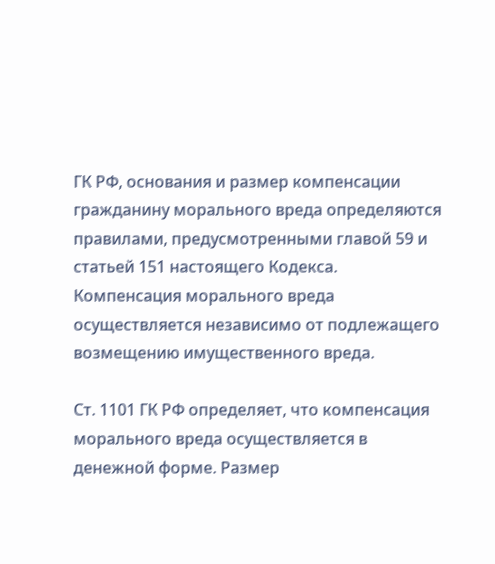ГК РФ, основания и размер компенсации гражданину морального вреда определяются правилами, предусмотренными главой 59 и статьей 151 настоящего Кодекса. Компенсация морального вреда осуществляется независимо от подлежащего возмещению имущественного вреда.

Ст. 1101 ГК РФ определяет, что компенсация морального вреда осуществляется в денежной форме. Размер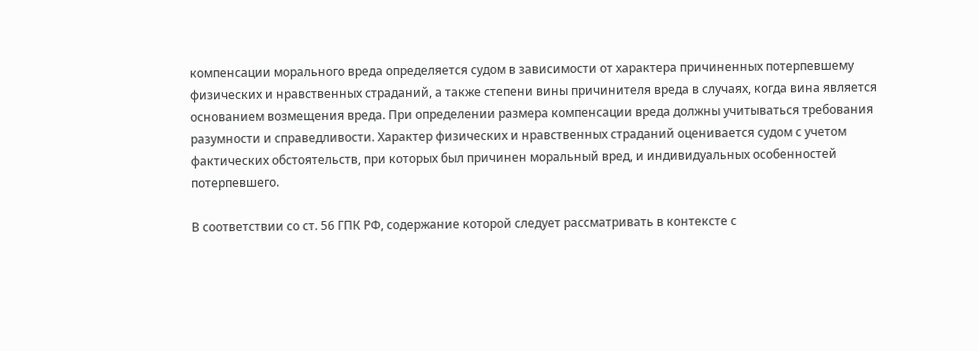компенсации морального вреда определяется судом в зависимости от характера причиненных потерпевшему физических и нравственных страданий, а также степени вины причинителя вреда в случаях, когда вина является основанием возмещения вреда. При определении размера компенсации вреда должны учитываться требования разумности и справедливости. Характер физических и нравственных страданий оценивается судом с учетом фактических обстоятельств, при которых был причинен моральный вред, и индивидуальных особенностей потерпевшего.

В соответствии со ст. 56 ГПК РФ, содержание которой следует рассматривать в контексте с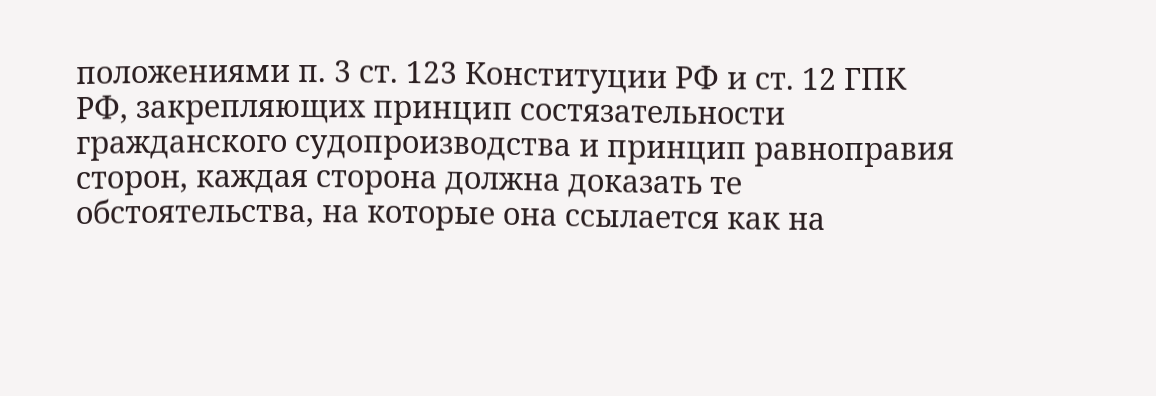положениями п. 3 ст. 123 Конституции РФ и ст. 12 ГПК РФ, закрепляющих принцип состязательности гражданского судопроизводства и принцип равноправия сторон, каждая сторона должна доказать те обстоятельства, на которые она ссылается как на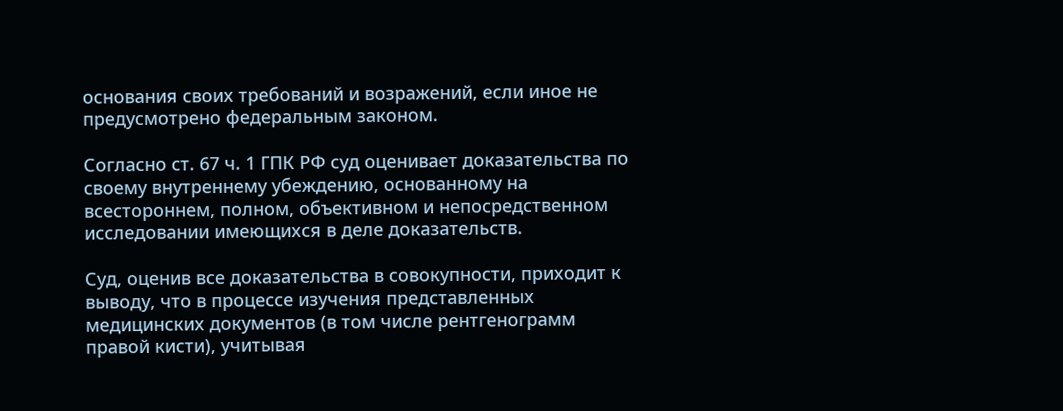основания своих требований и возражений, если иное не предусмотрено федеральным законом.

Согласно ст. 67 ч. 1 ГПК РФ суд оценивает доказательства по своему внутреннему убеждению, основанному на всестороннем, полном, объективном и непосредственном исследовании имеющихся в деле доказательств.

Суд, оценив все доказательства в совокупности, приходит к выводу, что в процессе изучения представленных медицинских документов (в том числе рентгенограмм правой кисти), учитывая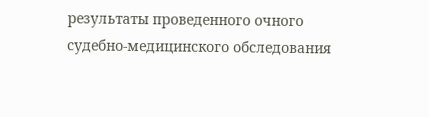результаты проведенного очного судебно-медицинского обследования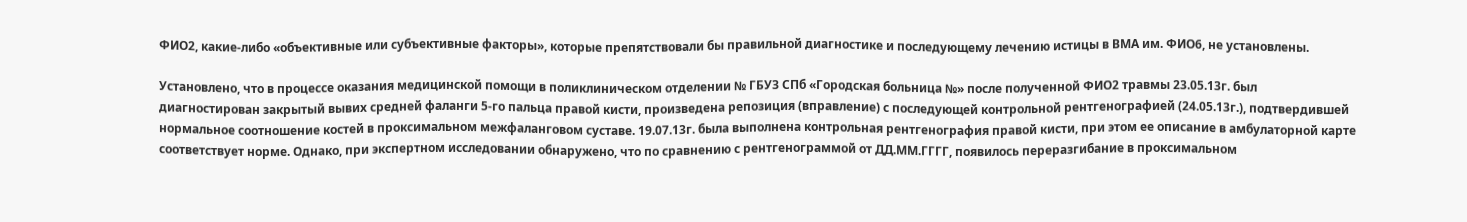ФИО2, какие-либо «объективные или субъективные факторы», которые препятствовали бы правильной диагностике и последующему лечению истицы в ВМА им. ФИО6, не установлены.

Установлено, что в процессе оказания медицинской помощи в поликлиническом отделении № ГБУЗ СПб «Городская больница №» после полученной ФИО2 травмы 23.05.13г. был диагностирован закрытый вывих средней фаланги 5-го пальца правой кисти, произведена репозиция (вправление) с последующей контрольной рентгенографией (24.05.13г.), подтвердившей нормальное соотношение костей в проксимальном межфаланговом суставе. 19.07.13г. была выполнена контрольная рентгенография правой кисти, при этом ее описание в амбулаторной карте соответствует норме. Однако, при экспертном исследовании обнаружено, что по сравнению с рентгенограммой от ДД.ММ.ГГГГ, появилось переразгибание в проксимальном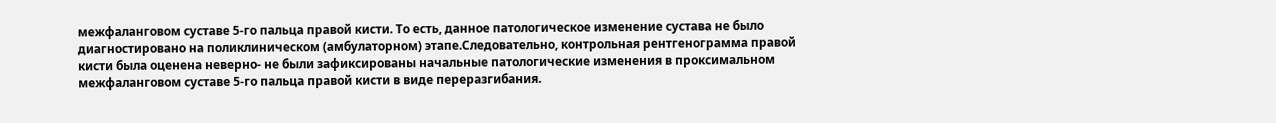межфаланговом суставе 5-го пальца правой кисти. То есть, данное патологическое изменение сустава не было диагностировано на поликлиническом (амбулаторном) этапе.Следовательно, контрольная рентгенограмма правой кисти была оценена неверно- не были зафиксированы начальные патологические изменения в проксимальном межфаланговом суставе 5-го пальца правой кисти в виде переразгибания.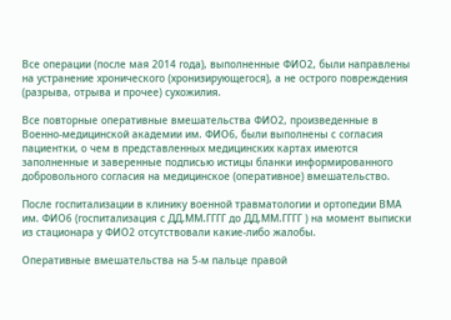Все операции (после мая 2014 года), выполненные ФИО2, были направлены на устранение хронического (хронизирующегося), а не острого повреждения (разрыва, отрыва и прочее) сухожилия.

Все повторные оперативные вмешательства ФИО2, произведенные в Военно-медицинской академии им. ФИО6, были выполнены с согласия пациентки, о чем в представленных медицинских картах имеются заполненные и заверенные подписью истицы бланки информированного добровольного согласия на медицинское (оперативное) вмешательство.

После госпитализации в клинику военной травматологии и ортопедии ВМА им. ФИО6 (госпитализация с ДД.ММ.ГГГГ до ДД.ММ.ГГГГ ) на момент выписки из стационара у ФИО2 отсутствовали какие-либо жалобы.

Оперативные вмешательства на 5-м пальце правой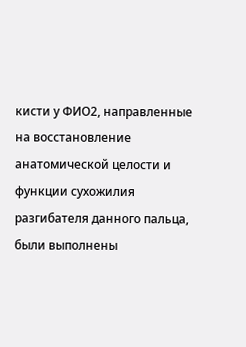кисти у ФИО2, направленные на восстановление анатомической целости и функции сухожилия разгибателя данного пальца, были выполнены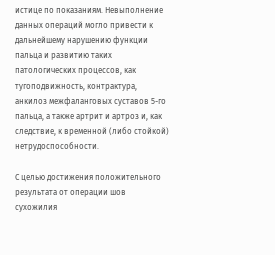истице по показаниям. Невыполнение данных операций могло привести к дальнейшему нарушению функции пальца и развитию таких патологических процессов, как тугоподвижность, контрактура, анкилоз межфаланговых суставов 5-го пальца, а также артрит и артроз и, как следствие, к временной (либо стойкой) нетрудоспособности.

С целью достижения положительного результата от операции шов сухожилия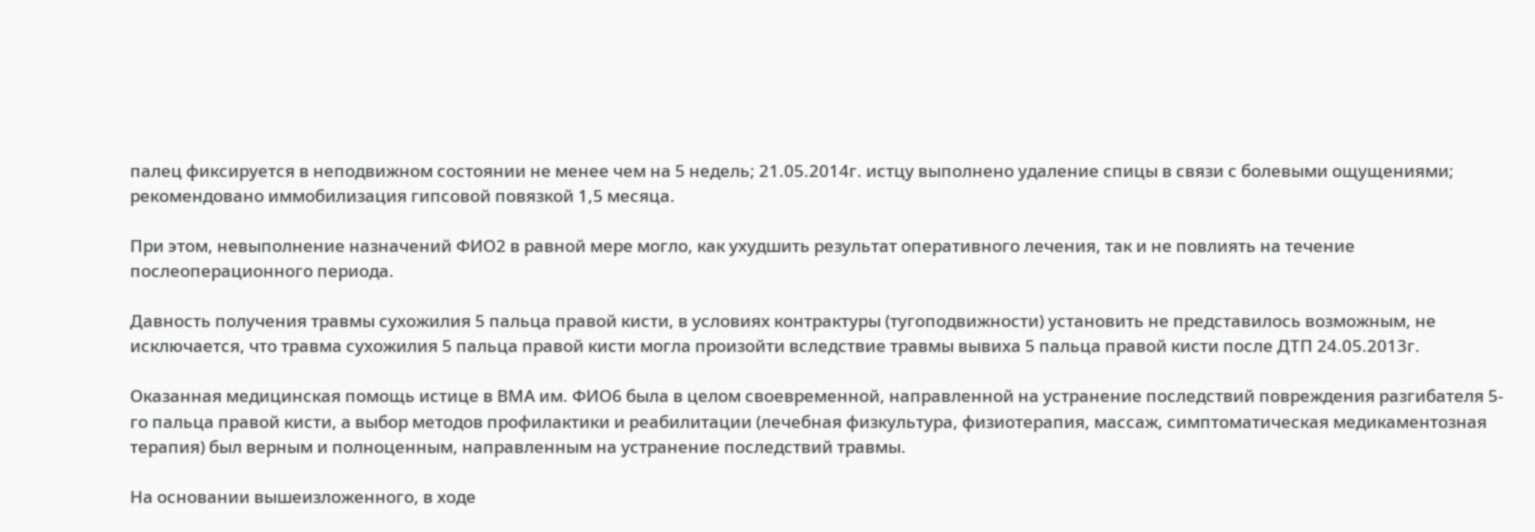палец фиксируется в неподвижном состоянии не менее чем на 5 недель; 21.05.2014г. истцу выполнено удаление спицы в связи с болевыми ощущениями; рекомендовано иммобилизация гипсовой повязкой 1,5 месяца.

При этом, невыполнение назначений ФИО2 в равной мере могло, как ухудшить результат оперативного лечения, так и не повлиять на течение послеоперационного периода.

Давность получения травмы сухожилия 5 пальца правой кисти, в условиях контрактуры (тугоподвижности) установить не представилось возможным, не исключается, что травма сухожилия 5 пальца правой кисти могла произойти вследствие травмы вывиха 5 пальца правой кисти после ДТП 24.05.2013г.

Оказанная медицинская помощь истице в ВМА им. ФИО6 была в целом своевременной, направленной на устранение последствий повреждения разгибателя 5-го пальца правой кисти, а выбор методов профилактики и реабилитации (лечебная физкультура, физиотерапия, массаж, симптоматическая медикаментозная терапия) был верным и полноценным, направленным на устранение последствий травмы.

На основании вышеизложенного, в ходе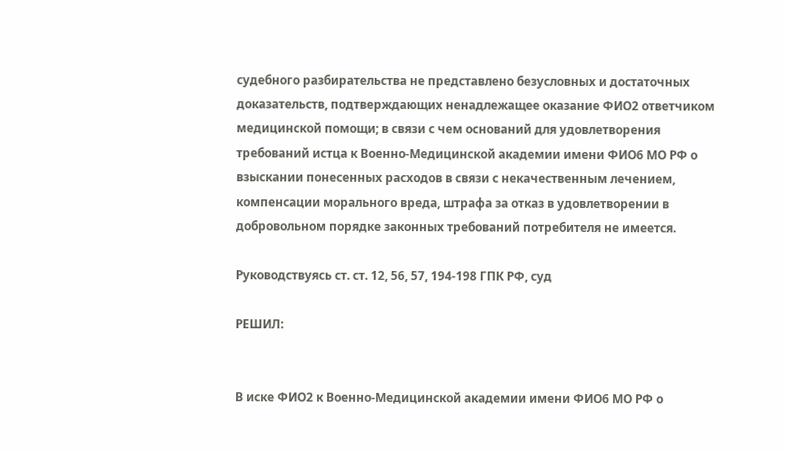судебного разбирательства не представлено безусловных и достаточных доказательств, подтверждающих ненадлежащее оказание ФИО2 ответчиком медицинской помощи; в связи с чем оснований для удовлетворения требований истца к Военно-Медицинской академии имени ФИО6 МО РФ о взыскании понесенных расходов в связи с некачественным лечением, компенсации морального вреда, штрафа за отказ в удовлетворении в добровольном порядке законных требований потребителя не имеется.

Руководствуясь ст. ст. 12, 56, 57, 194-198 ГПК РФ, суд

РЕШИЛ:


В иске ФИО2 к Военно-Медицинской академии имени ФИО6 МО РФ о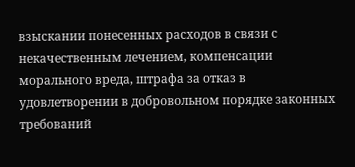взыскании понесенных расходов в связи с некачественным лечением, компенсации морального вреда, штрафа за отказ в удовлетворении в добровольном порядке законных требований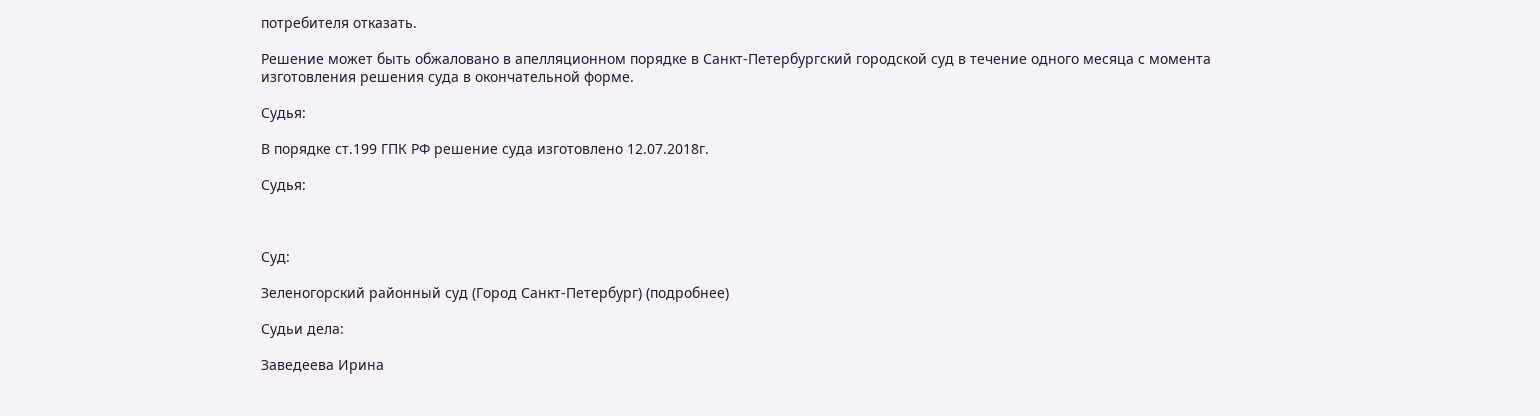потребителя отказать.

Решение может быть обжаловано в апелляционном порядке в Санкт-Петербургский городской суд в течение одного месяца с момента изготовления решения суда в окончательной форме.

Судья:

В порядке ст.199 ГПК РФ решение суда изготовлено 12.07.2018г.

Судья:



Суд:

Зеленогорский районный суд (Город Санкт-Петербург) (подробнее)

Судьи дела:

Заведеева Ирина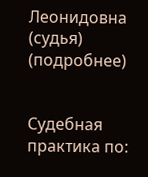Леонидовна (судья) (подробнее)


Судебная практика по: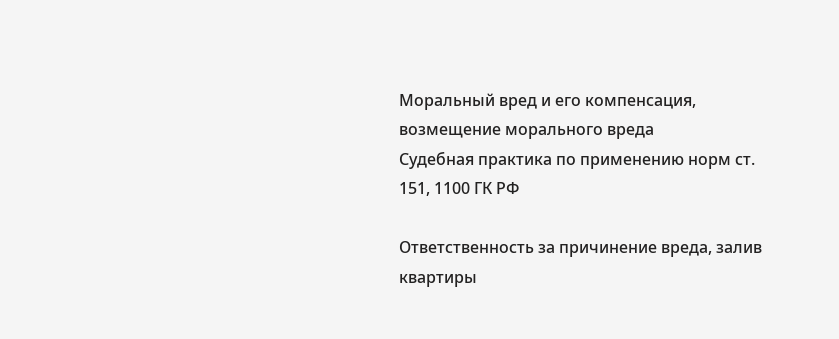Моральный вред и его компенсация, возмещение морального вреда
Судебная практика по применению норм ст. 151, 1100 ГК РФ

Ответственность за причинение вреда, залив квартиры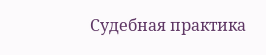Судебная практика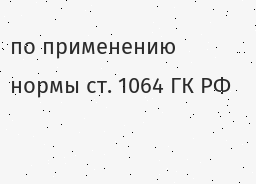по применению нормы ст. 1064 ГК РФ